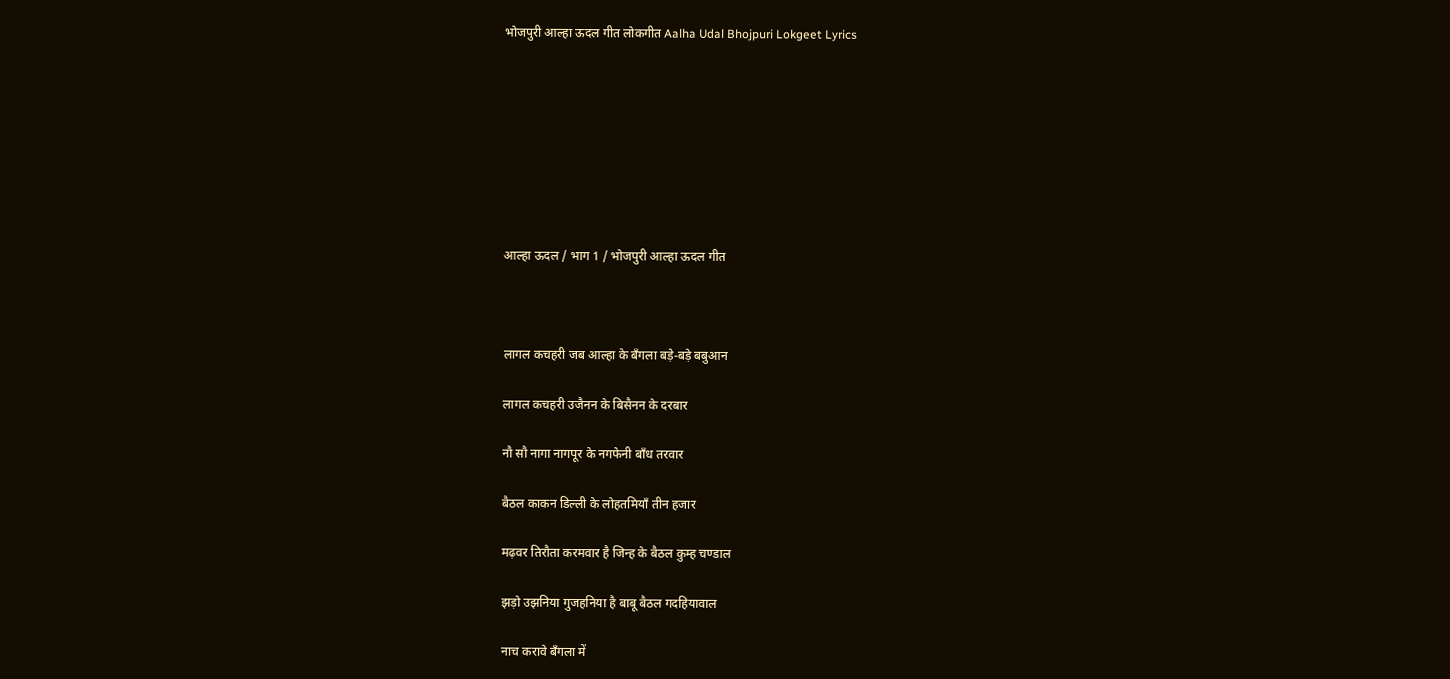भोजपुरी आल्हा ऊदल गीत लोकगीत Aalha Udal Bhojpuri Lokgeet Lyrics








आल्हा ऊदल / भाग 1 / भोजपुरी आल्हा ऊदल गीत



लागल कचहरी जब आल्हा के बँगला बड़े-बड़े बबुआन

लागल कचहरी उजैनन के बिसैनन के दरबार

नौ सौ नागा नागपूर के नगफेनी बाँध तरवार

बैठल काकन डिल्ली के लोहतमियाँ तीन हजार

मढ़वर तिरौता करमवार है जिन्ह के बैठल कुम्ह चण्डाल

झड़ो उझनिया गुजहनिया है बाबू बैठल गदहियावाल

नाच करावे बँगला में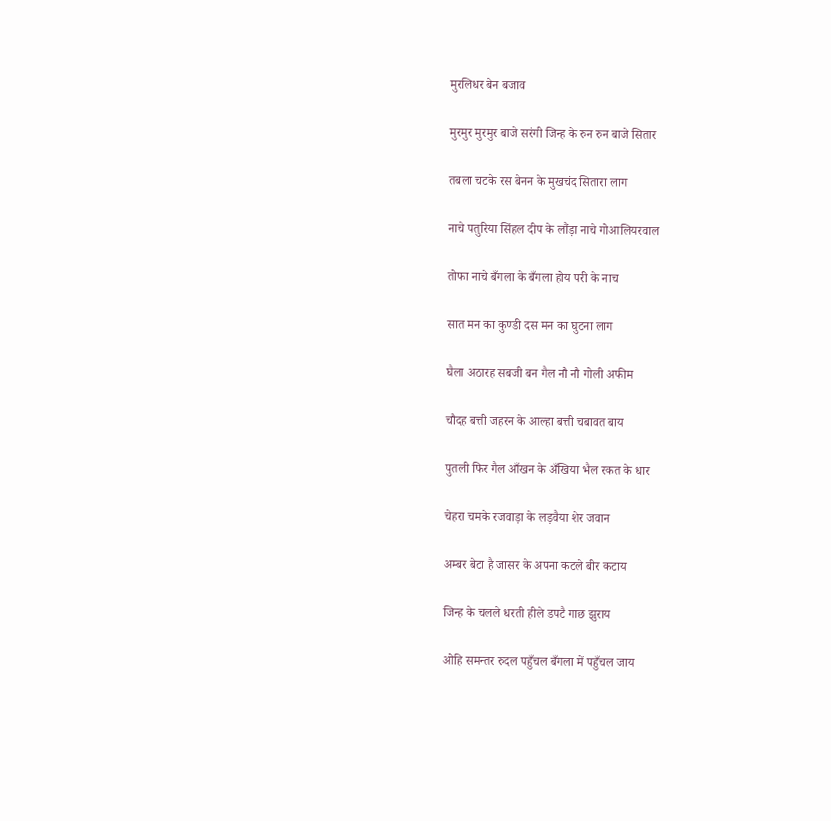मुरलिधर बेन बजाव

मुरमुर मुरमुर बाजे सरंगी जिन्ह के रुन रुन बाजे सितार

तबला चटके रस बेनन के मुखचंद सितारा लाग

नाचे पतुरिया सिंहल दीप के लौंड़ा नाचे गोआलियरवाल

तोफा नाचे बँगला के बँगला होय परी के नाच

सात मन का कुण्डी दस मन का घुटना लाग

घैला अठारह सबजी बन गैल नौ नौ गोली अफीम

चौदह बत्ती जहरन के आल्हा बत्ती चबावत बाय

पुतली फिर गैल आँखन के अँखिया भैल रकत के धार

चेहरा चमके रजवाड़ा के लड़वैया शेर जवान

अम्बर बेटा है जासर के अपना कटले बीर कटाय

जिन्ह के चलले धरती हीले डपटै गाछ झुराय

ओहि समन्तर रुदल पहुँचल बँगला में पहुँचल जाय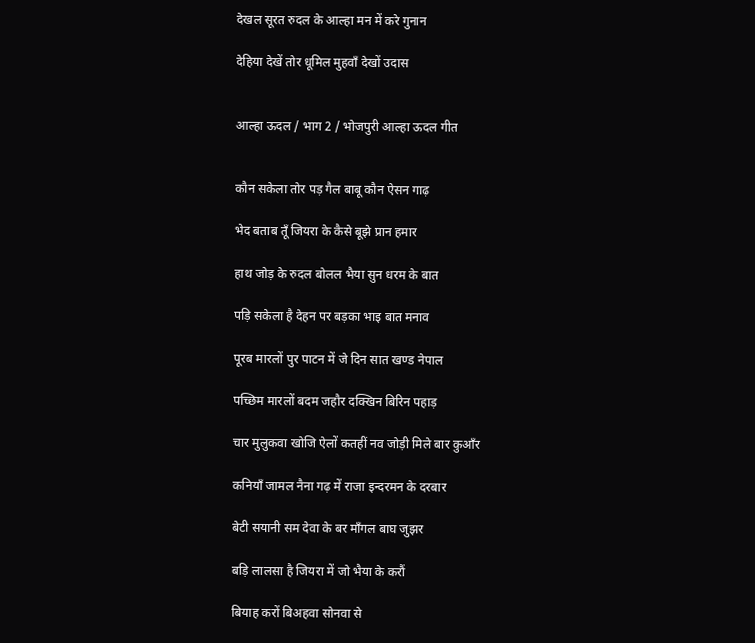देखल सूरत रुदल के आल्हा मन में करे गुनान

देहिया देखें तोर धूमिल मुहवाँ देखों उदास


आल्हा ऊदल / भाग 2 / भोजपुरी आल्हा ऊदल गीत


कौन सकेला तोर पड़ गैल बाबू कौन ऐसन गाढ़

भेद बताब तूँ जियरा के कैसे बूझे प्रान हमार

हाथ जोड़ के रुदल बोलल भैया सुन धरम के बात

पड़ि सकेला है देहन पर बड़का भाइ बात मनाव

पूरब मारलों पुर पाटन में जे दिन सात खण्ड नेपाल

पच्छिम मारलों बदम जहौर दक्खिन बिरिन पहाड़

चार मुलुकवा खोजि ऐलों कतहीं नव जोड़ी मिले बार कुआँर

कनियाँ जामल नैना गढ़ में राजा इन्दरमन के दरबार

बेटी सयानी सम देवा के बर माँगल बाघ जुझर

बड़ि लालसा है जियरा में जो भैया के करौं

बियाह करों बिअहवा सोनवा से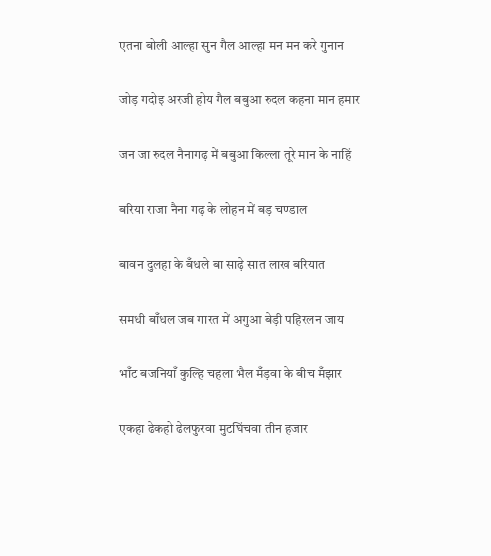एतना बोली आल्हा सुन गैल आल्हा मन मन करे गुनान

जोड़ गदोइ अरजी होय गैल बबुआ रुदल कहना मान हमार

जन जा रुदल नैनागढ़ में बबुआ किल्ला तूरे मान के नाहिं

बरिया राजा नैना गढ़ के लोहन में बड़ चण्डाल

बावन दुलहा के बँधले बा साढ़े सात लाख बरियात

समधी बाँधल जब गारत में अगुआ बेड़ी पहिरलन जाय

भाँट बजनियाँ कुल्हि चहला भैल मँड़वा के बीच मँझार

एकहा ढेकहो ढेलफुरवा मुटघिंचवा तीन हजार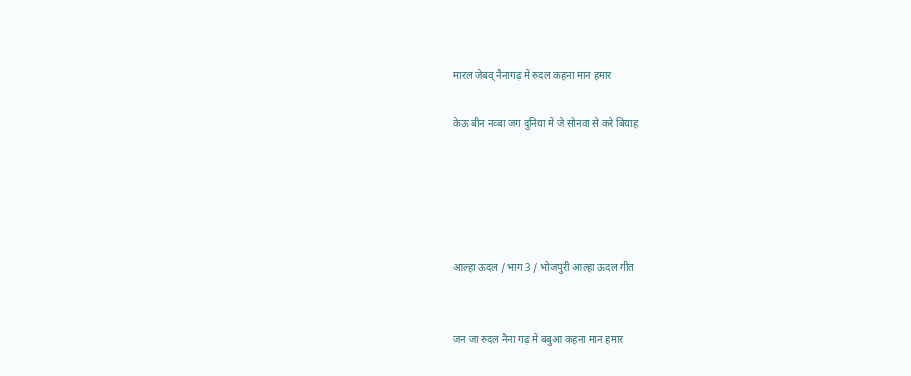मारल जेबव् नैनागढ़ में रुदल कहना मान हमार

केऊ बीन नव्बा जग दुनिया में जे सोनवा से करे बियाह





आल्हा ऊदल / भाग 3 / भोजपुरी आल्हा ऊदल गीत


जन जा रुदल नैना गढ़ में बबुआ कहना मान हमार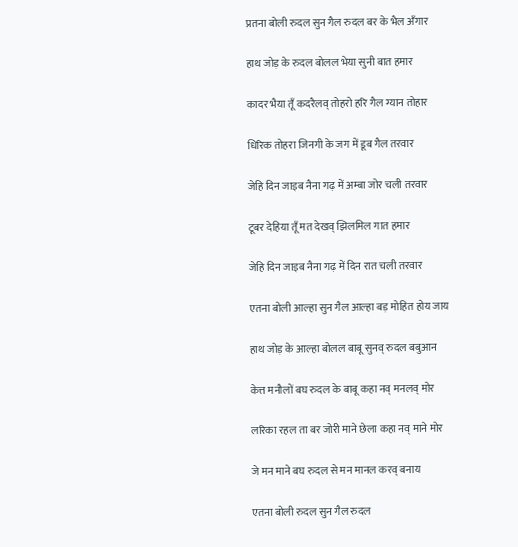प्रतना बोली रुदल सुन गैल रुदल बर के भैल अँगार

हाथ जोड़ के रुदल बोलल भेया सुनी बात हमार

कादर भैया तूँ कदरैलव् तोहरो हरि गैल ग्यान तोहार

धिरिक तोहरा जिनगी के जग में डूब गैल तरवार

जेहि दिन जाइब नैना गढ़ में अम्बा जोर चली तरवार

टूबर देहिया तूँ मत देखव् झिलमिल गात हमार

जेहि दिन जाइब नैना गढ़ में दिन रात चली तरवार

एतना बोली आल्हा सुन गैल आल्हा बड़ मोहित होय जाय

हाथ जोड़ के आल्हा बोलल बाबू सुनव् रुदल बबुआन

केत्त मनौलों बघ रुदल के बाबू कहा नव् मनलव् मोर

लरिका रहल ता बर जोरी माने छेला कहा नव् माने मोर

जे मन माने बघ रुदल से मन मानल करव् बनाय

एतना बोली रुदल सुन गैल रुदल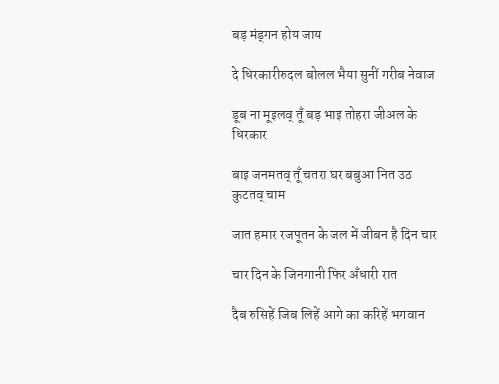बड़ मंड्गन होय जाय

दे धिरकारीरुदल बोलल भैया सुनीं गरीब नेवाज

डूब ना मूइलव् तूँ बड़ भाइ तोहरा जीअल के धिरकार

बाइ जनमतव् तूँ चतरा घर बबुआ नित उठ कुटतव् चाम

जात हमार रजपूतन के जल में जीबन है दिन चार

चार दिन के जिनगानी फिर अँधारी रात

दैब रुसिहें जिब लिहें आगे का करिहें भगवान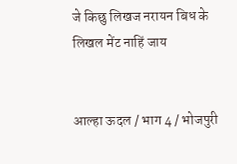जे किछु लिखज नरायन बिध के लिखल मेंट नाहिं जाय


आल्हा ऊदल / भाग 4 / भोजपुरी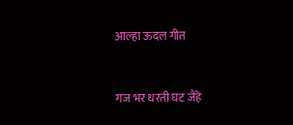आल्हा ऊदल गीत


गज भर धरती घट जैहें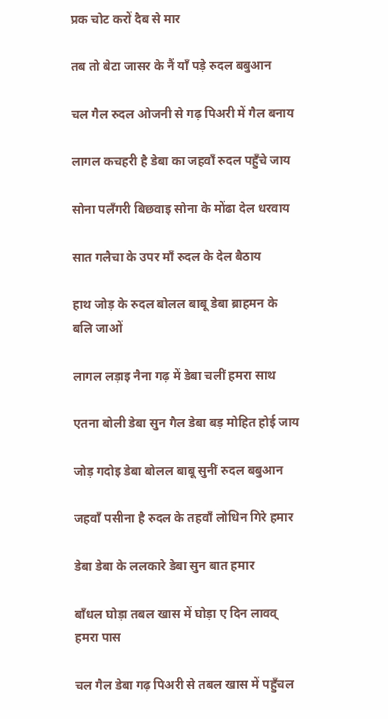प्रक चोट करों दैब से मार

तब तो बेटा जासर के नैं याँ पड़े रुदल बबुआन

चल गैल रुदल ओजनी से गढ़ पिअरी में गैल बनाय

लागल कचहरी है डेबा का जहवाँ रुदल पहुँचे जाय

सोना पलँगरी बिछवाइ सोना के मोंढा देल धरवाय

सात गलैचा के उपर माँ रुदल के देल बैठाय

हाथ जोड़ के रुदल बोलल बाबू डेबा ब्राहमन के बलि जाओं

लागल लड़ाइ नैना गढ़ में डेबा चलीं हमरा साथ

एतना बोली डेबा सुन गैल डेबा बड़ मोहित होई जाय

जोड़ गदोइ डेबा बोलल बाबू सुनीं रुदल बबुआन

जहवाँ पसीना है रुदल के तहवाँ लोधिन गिरे हमार

डेबा डेबा के ललकारे डेबा सुन बात हमार

बाँधल घोड़ा तबल खास में घोड़ा ए दिन लावव् हमरा पास

चल गैल डेबा गढ़ पिअरी से तबल खास में पहुँचल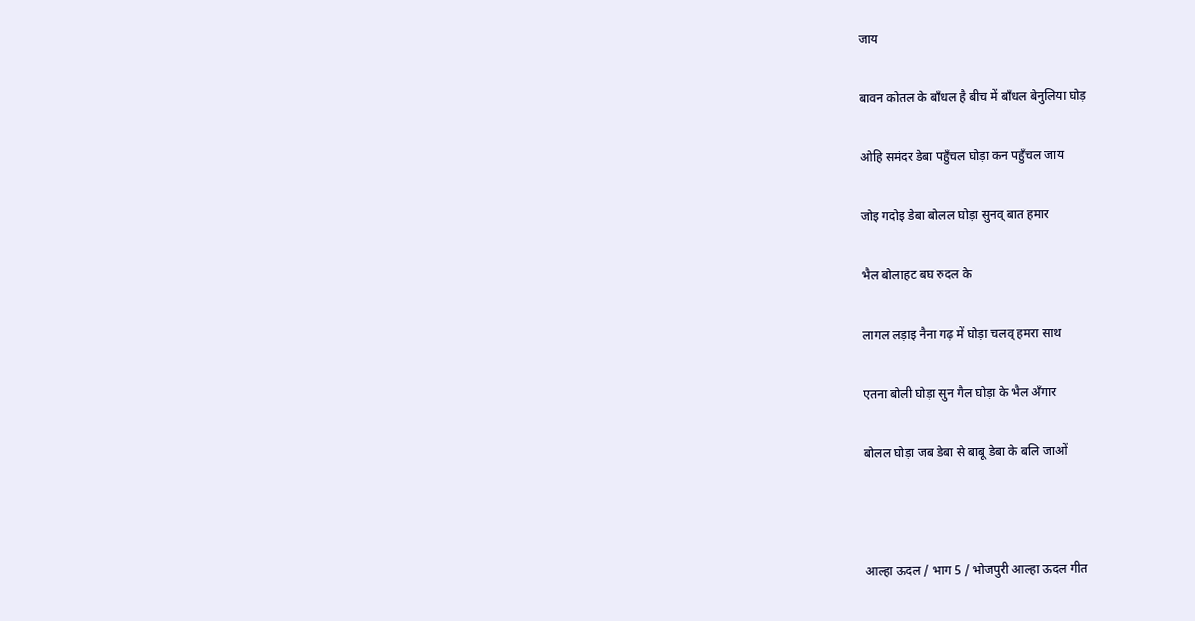जाय

बावन कोतल के बाँधल है बीच में बाँधल बेनुलिया घोड़

ओहि समंदर डेबा पहुँचल घोड़ा कन पहुँचल जाय

जोइ गदोइ डेबा बोलल घोड़ा सुनव् बात हमार

भैल बोलाहट बघ रुदल के

लागल लड़ाइ नैना गढ़ में घोड़ा चलव् हमरा साथ

एतना बोली घोड़ा सुन गैल घोड़ा के भैल अँगार

बोलल घोड़ा जब डेबा से बाबू डेबा के बलि जाओं



आल्हा ऊदल / भाग 5 / भोजपुरी आल्हा ऊदल गीत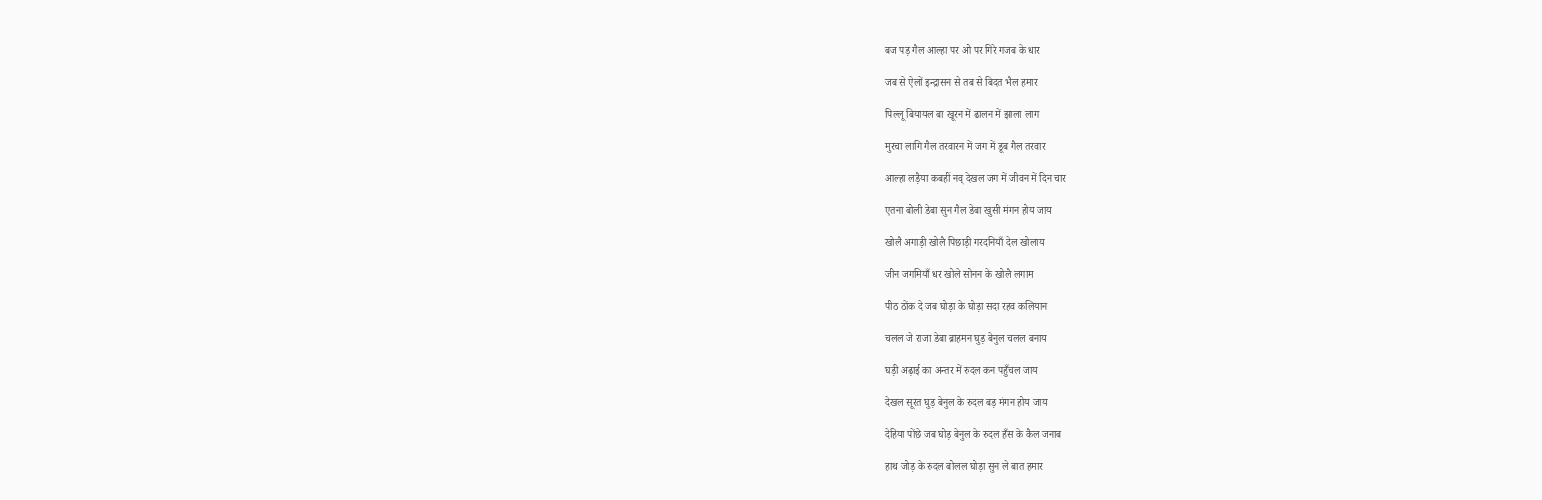बज पड़ गैल आल्हा पर ओ पर गिरे गजब के धार

जब से ऐलों इन्द्रासन से तब से बिदत भैल हमार

पिल्लू बियायल बा खूरन में ढालन में झाला लाग

मुरचा लागि गैल तरवारन में जग में डूब गैल तरवार

आल्हा लड़ैया कबहीं नव् देखल जग में जीवन में दिन चार

एतना बोली डेबा सुन गैल डेबा खुसी मंगन होय जाय

खोलै अगाड़ी खोलै पिछाड़ी गरदनियाँ देल खोलाय

जीन जगमियाँ धर खोले सोनन के खोलै लगाम

पीठ ठोंक दे जब घोड़ा के घोड़ा सदा रहव कलियान

चलल जे राजा डेबा ब्राहमन घुड़ बेनुल चलल बनाय

घड़ी अढ़ाई का अन्तर में रुदल कन पहुँचल जाय

देखल सूरत घुड़ बेनुल के रुदल बड़ मंगन होय जाय

देहिया पोंछे जब घोड़ बेनुल के रुदल हँस के कैल जनाब

हाथ जोड़ के रुदल बोलल घोड़ा सुन ले बात हमार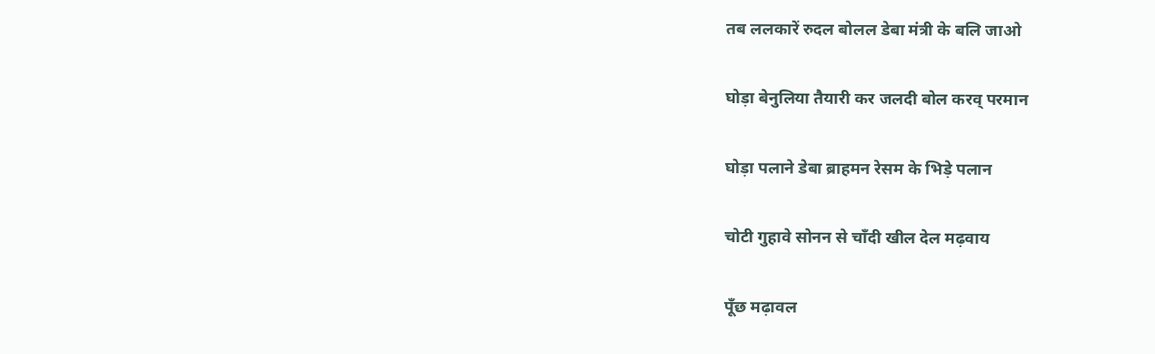तब ललकारें रुदल बोलल डेबा मंत्री के बलि जाओ

घोड़ा बेनुलिया तैयारी कर जलदी बोल करव् परमान

घोड़ा पलाने डेबा ब्राहमन रेसम के भिड़े पलान

चोटी गुहावे सोनन से चाँदी खील देल मढ़वाय

पूँछ मढ़ावल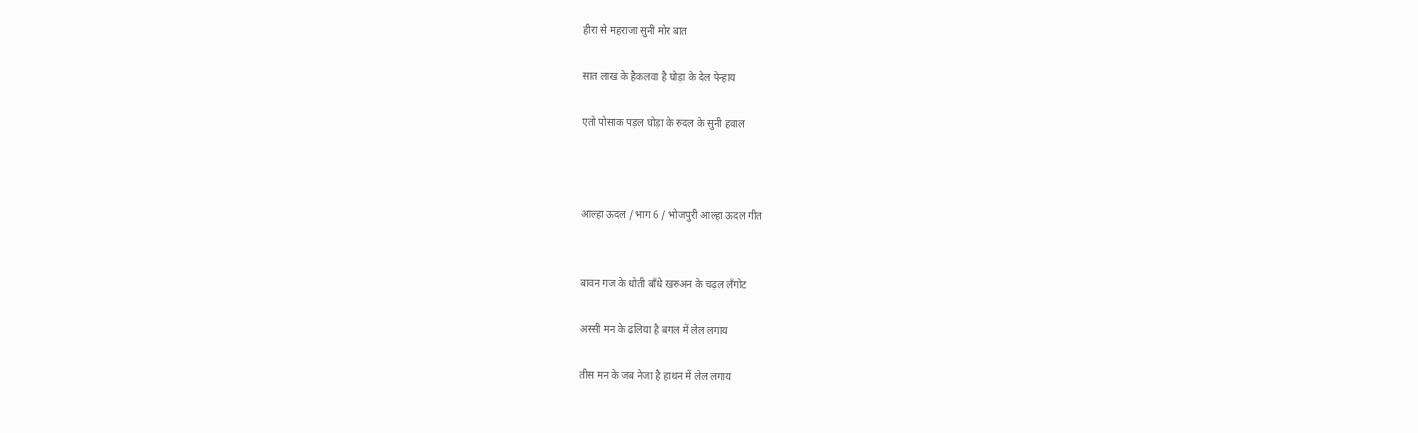हीरा से महराजा सुनीं मोर बात

सात लाख के हैकलवा है घोड़ा के देल पेन्हाय

एतो पोसाक पड़ल घोड़ा के रुदल के सुनी हवाल



आल्हा ऊदल / भाग 6 / भोजपुरी आल्हा ऊदल गीत


बावन गज के धोती बाँधे खरुअन के चढ़ल लँगोट

अस्सी मन के ढलिया है बगल में लेल लगाय

तीस मन के जब नेजा है हाथन में लेल लगाय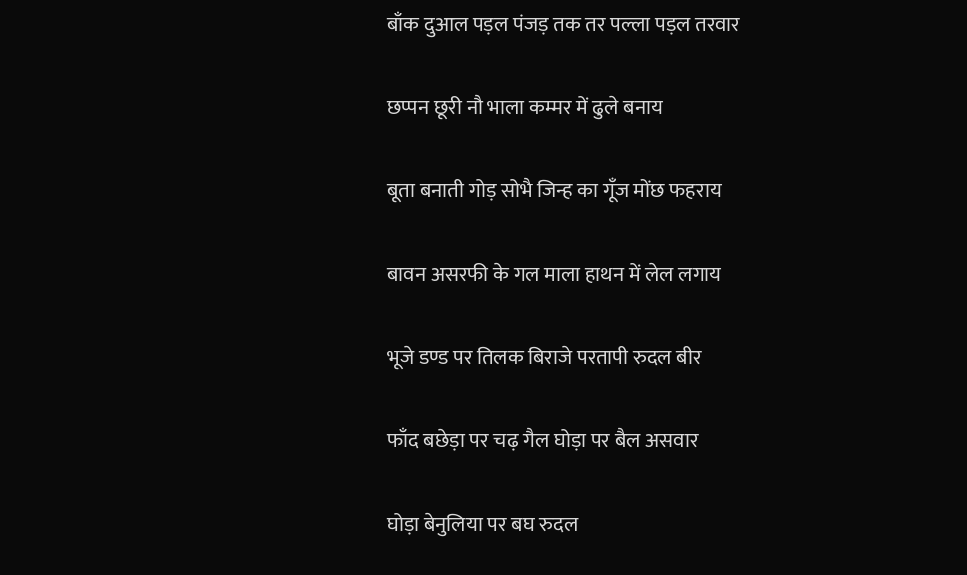बाँक दुआल पड़ल पंजड़ तक तर पल्ला पड़ल तरवार

छप्पन छूरी नौ भाला कम्मर में ढुले बनाय

बूता बनाती गोड़ सोभै जिन्ह का गूँज मोंछ फहराय

बावन असरफी के गल माला हाथन में लेल लगाय

भूजे डण्ड पर तिलक बिराजे परतापी रुदल बीर

फाँद बछेड़ा पर चढ़ गैल घोड़ा पर बैल असवार

घोड़ा बेनुलिया पर बघ रुदल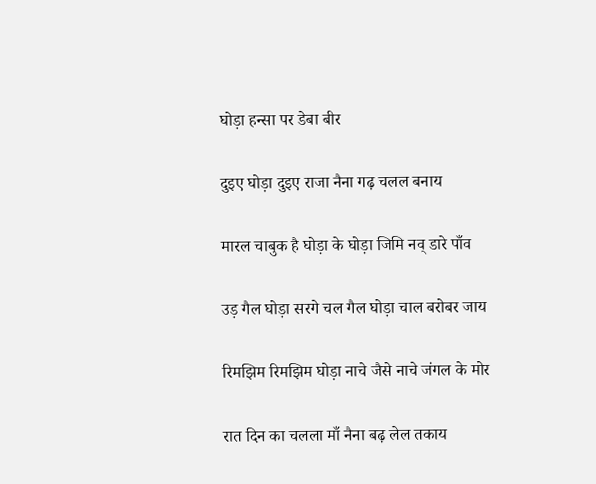घोड़ा हन्सा पर डेबा बीर

दुइए घोड़ा दुइए राजा नैना गढ़ चलल बनाय

मारल चाबुक है घोड़ा के घोड़ा जिमि नव् डारे पाँव

उड़ गैल घोड़ा सरगे चल गैल घोड़ा चाल बरोबर जाय

रिमझिम रिमझिम घोड़ा नाचे जैसे नाचे जंगल के मोर

रात दिन का चलला माँ नैना बढ़ लेल तकाय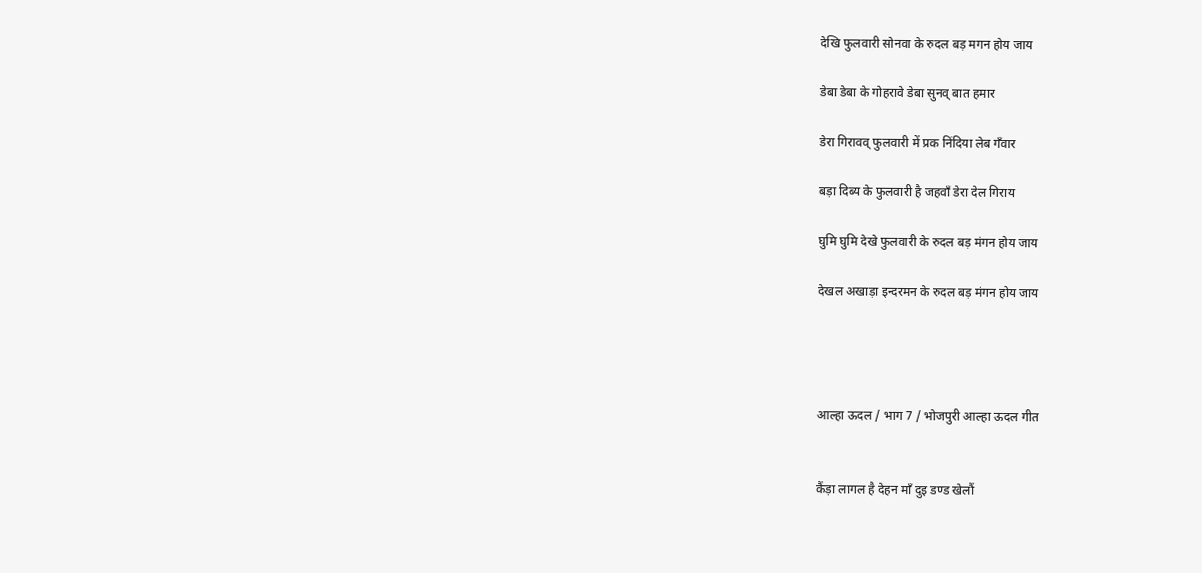देखि फुलवारी सोनवा के रुदल बड़ मगन होय जाय

डेबा डेबा के गोहरावे डेबा सुनव् बात हमार

डेरा गिरावव् फुलवारी में प्रक निंदिया लेब गँवार

बड़ा दिब्य के फुलवारी है जहवाँ डेरा देल गिराय

घुमि घुमि देखे फुलवारी के रुदल बड़ मंगन होय जाय

देखल अखाड़ा इन्दरमन के रुदल बड़ मंगन होय जाय




आल्हा ऊदल / भाग 7 / भोजपुरी आल्हा ऊदल गीत


कैंड़ा लागल है देहन माँ दुइ डण्ड खेलौं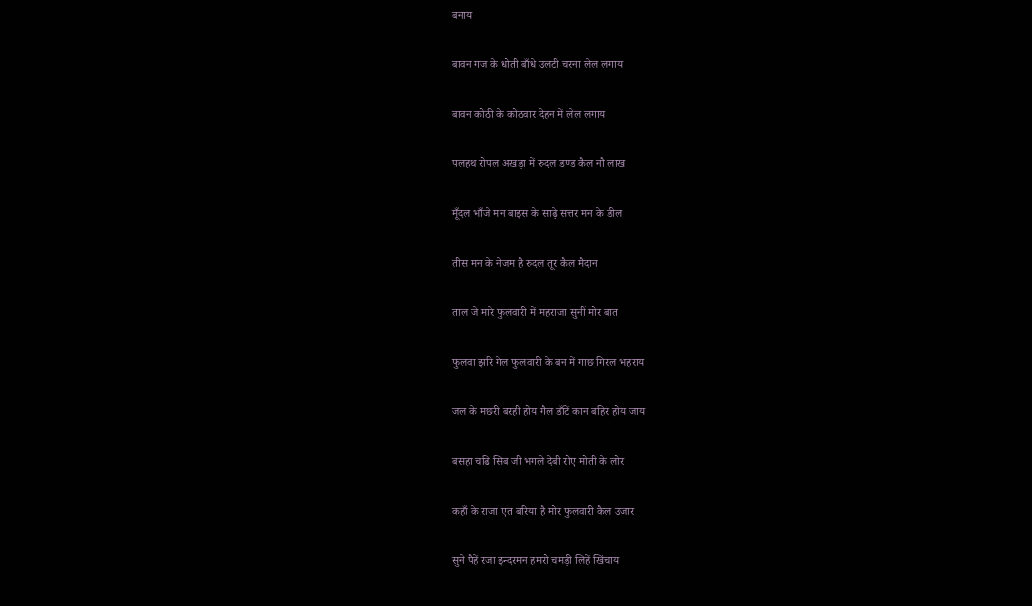बनाय

बावन गज के धोती बाँधे उलटी चरना लेल लगाय

बावन कोठी के कोठवार देहन में लेल लगाय

पलहथ रोपल अखड़ा में रुदल डण्ड कैल नौ लाख

मूँदल भाँजे मन बाइस के साढ़े सत्तर मन के डील

तीस मन के नेजम है रुदल तूर कैल मैदान

ताल जे मारे फुलवारी में महराजा सुनीं मोर बात

फुलवा झरि गेल फुलवारी के बन में गाछ गिरल भहराय

जल के मछरी बरही होय गैल डाँटें कान बहिर होय जाय

बसहा चढि सिब जी भगले देबी रोए मोती के लोर

कहाँ के राजा एत बरिया है मोर फुलवारी कैल उजार

सुने पैहें रजा इन्दरमन हमरो चमड़ी लिहें खिंचाय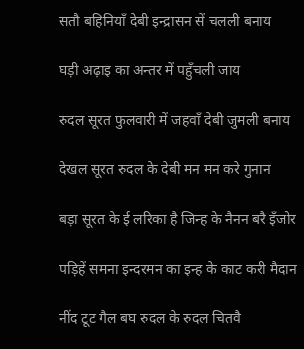सतौ बहिनियाँ देबी इन्द्रासन सें चलली बनाय

घड़ी अढ़ाइ का अन्तर में पहुँचली जाय

रुदल सूरत फुलवारी में जहवाँ देबी जुमली बनाय

देखल सूरत रुदल के देबी मन मन करे गुनान

बड़ा सूरत के ई लरिका है जिन्ह के नैनन बरै इँजोर

पड़िहें समना इन्दरमन का इन्ह के काट करी मैदान

नींद टूट गैल बघ रुदल के रुदल चितवै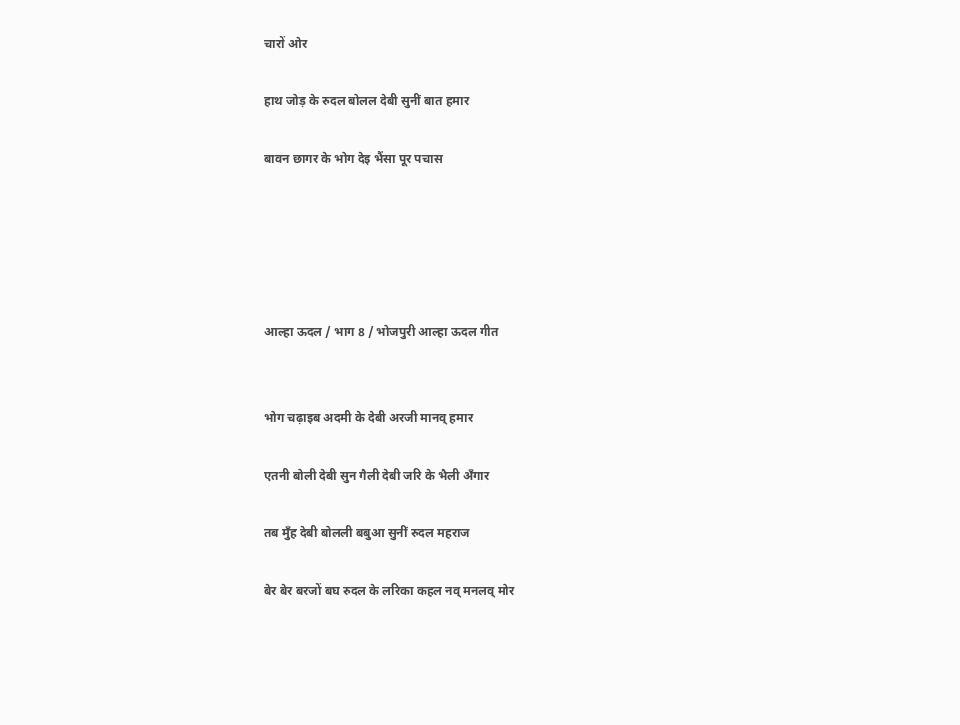चारों ओर

हाथ जोड़ के रुदल बोलल देबी सुनीं बात हमार

बावन छागर के भोग देइ भैंसा पूर पचास





आल्हा ऊदल / भाग 8 / भोजपुरी आल्हा ऊदल गीत


भोग चढ़ाइब अदमी के देबी अरजी मानव् हमार

एतनी बोली देबी सुन गैली देबी जरि के भैली अँगार

तब मुँह देबी बोलली बबुआ सुनीं रुदल महराज

बेर बेर बरजों बघ रुदल के लरिका कहल नव् मनलव् मोर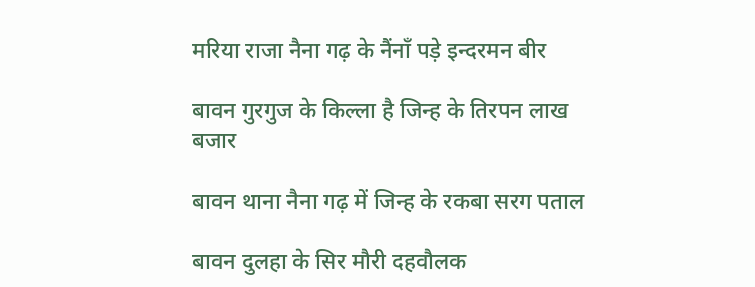मरिया राजा नैना गढ़ के नैंनाँ पड़े इन्दरमन बीर

बावन गुरगुज के किल्ला है जिन्ह के तिरपन लाख बजार

बावन थाना नैना गढ़ में जिन्ह के रकबा सरग पताल

बावन दुलहा के सिर मौरी दहवौलक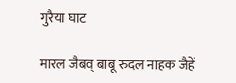गुरैया घाट

मारल जैबव् बाबू रुदल नाहक जैहें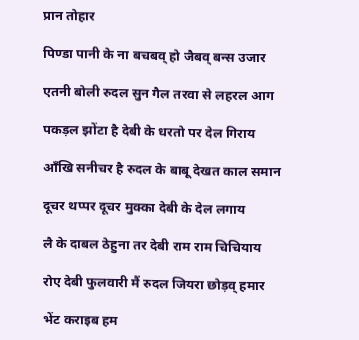प्रान तोहार

पिण्डा पानी के ना बचबव् हो जैबव् बन्स उजार

एतनी बोली रुदल सुन गैल तरवा से लहरल आग

पकड़ल झोंटा है देबी के धरतो पर देल गिराय

आँखि सनीचर है रुदल के बाबू देखत काल समान

दूचर थप्पर दूचर मुक्का देबी के देल लगाय

लै के दाबल ठेहुना तर देबी राम राम चिचियाय

रोए देबी फुलवारी मैं रुदल जियरा छोड़व् हमार

भेंट कराइब हम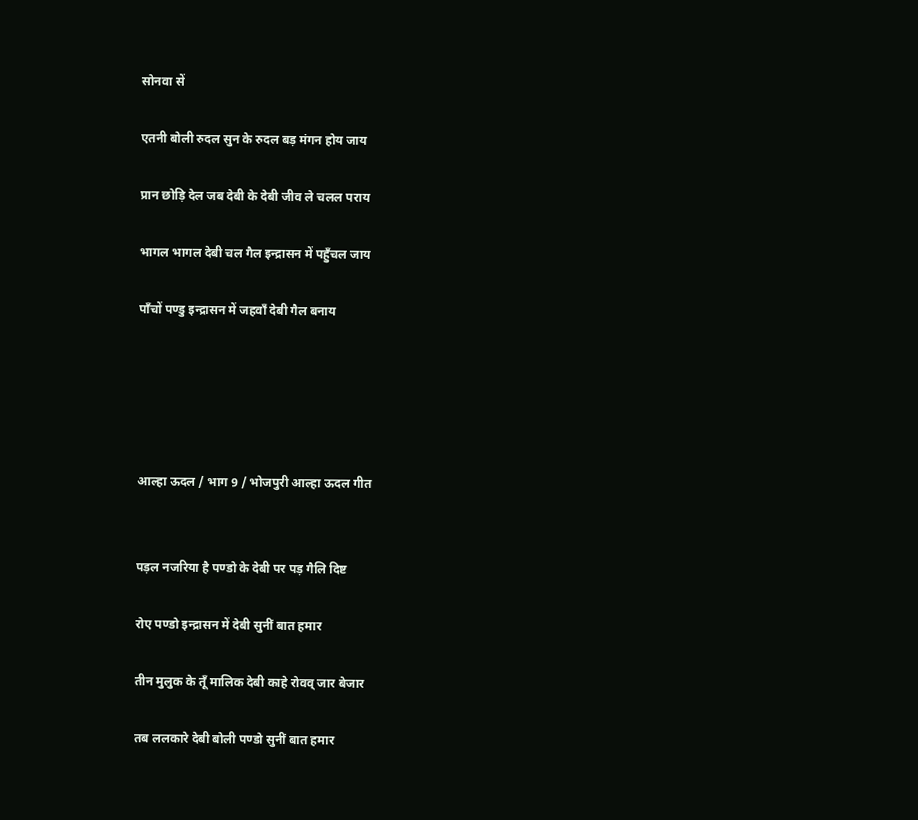सोनवा सें

एतनी बोली रुदल सुन के रुदल बड़ मंगन होय जाय

प्रान छोड़ि देल जब देबी के देबी जीव ले चलल पराय

भागल भागल देबी चल गैल इन्द्रासन में पहुँचल जाय

पाँचों पण्डु इन्द्रासन में जहवाँ देबी गैल बनाय





आल्हा ऊदल / भाग 9 / भोजपुरी आल्हा ऊदल गीत


पड़ल नजरिया है पण्डो के देबी पर पड़ गैलि दिष्ट

रोए पण्डो इन्द्रासन में देबी सुनीं बात हमार

तीन मुलुक के तूँ मालिक देबी काहे रोवव् जार बेजार

तब ललकारे देबी बोली पण्डो सुनीं बात हमार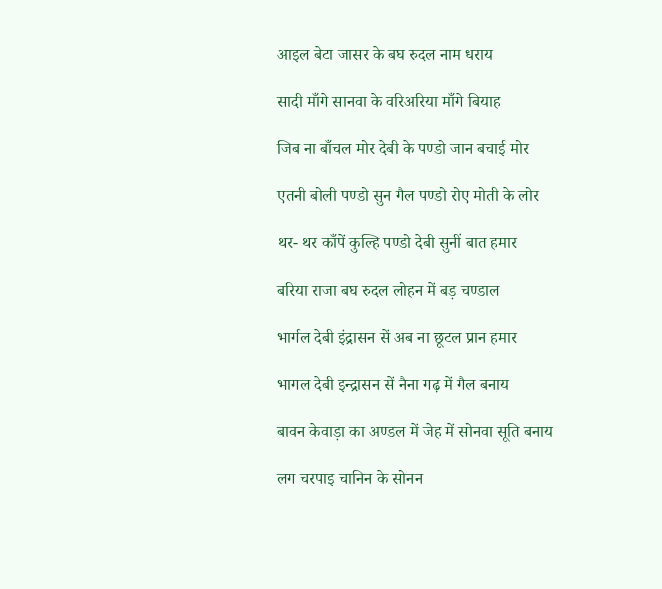आइल बेटा जासर के बघ रुदल नाम धराय

सादी माँगे सानवा के वरिअरिया माँगे बियाह

जिब ना बाँचल मोर देबी के पण्डो जान बचाई मोर

एतनी बोली पण्डो सुन गैल पण्डो रोए मोती के लोर

थर- थर काँपें कुल्हि पण्डो देबी सुनीं बात हमार

बरिया राजा बघ रुदल लोहन में बड़ चण्डाल

भार्गल देबी इंद्रासन सें अब ना छूटल प्रान हमार

भागल देबी इन्द्रासन सें नैना गढ़ में गैल बनाय

बावन केवाड़ा का अण्डल में जेह में सोनवा सूति बनाय

लग चरपाइ चानिन के सोनन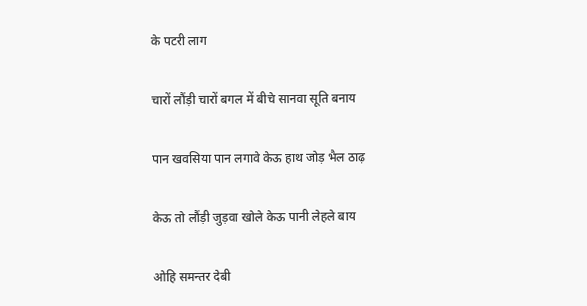के पटरी लाग

चारों लौंड़ी चारों बगल में बीचे सानवा सूति बनाय

पान खवसिया पान लगावे केऊ हाथ जोड़ भैल ठाढ़

केऊ तो लौंड़ी जुड़वा खोले केऊ पानी लेहले बाय

ओहि समन्तर देबी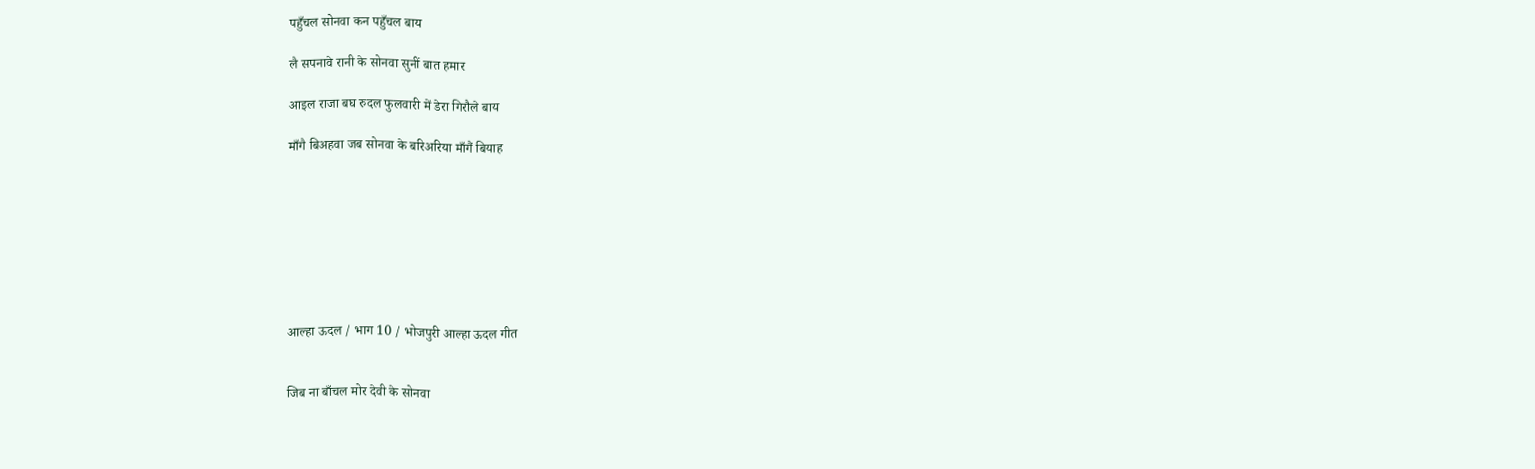पहुँचल सोनवा कन पहुँचल बाय

लै सपनावे रानी के सोनवा सुनीं बात हमार

आइल राजा बघ रुदल फुलवारी में डेरा गिरौले बाय

माँगै बिअहवा जब सोनवा के बरिअरिया माँगैं बियाह








आल्हा ऊदल / भाग 10 / भोजपुरी आल्हा ऊदल गीत


जिब ना बाँचल मोर देवी के सोनवा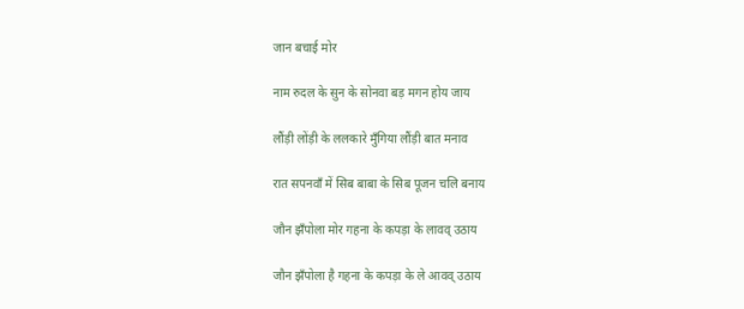जान बचाई मोर

नाम रुदल के सुन के सोनवा बड़ मगन होय जाय

लौंड़ी लोंड़ी के ललकारे मुँगिया लौंड़ी बात मनाव

रात सपनवाँ में सिब बाबा के सिब पूजन चलि बनाय

जौन झँपोला मोर गहना के कपड़ा के लावव् उठाय

जौन झँपोला है गहना के कपड़ा के ले आवव् उठाय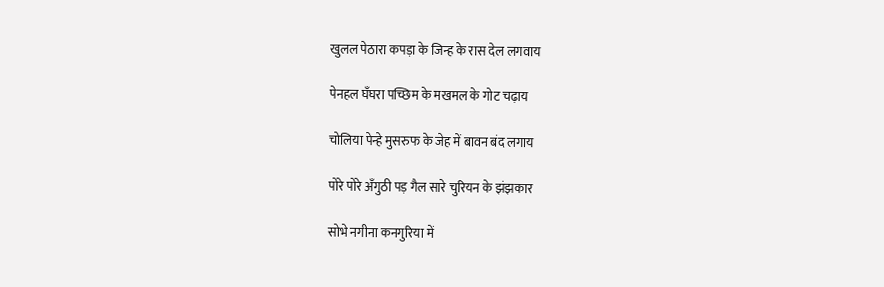खुलल पेठारा कपड़ा के जिन्ह के रास देल लगवाय

पेनहल घँघरा पच्छिम के मखमल के गोट चढ़ाय

चोलिया पेन्हे मुसरुफ के जेह में बावन बंद लगाय

पोरे पोरे अँगुठी पड़ गैल सारे चुरियन के झंझकार

सोभे नगीना कनगुरिया में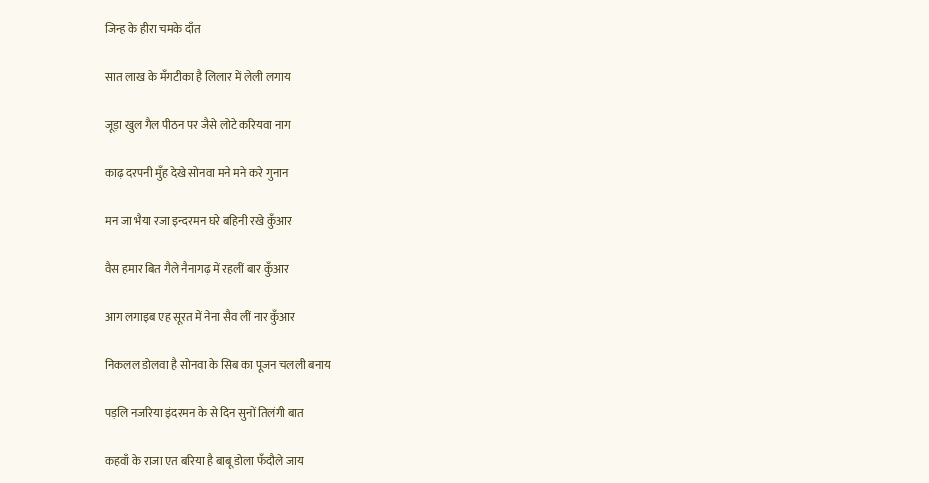जिन्ह के हीरा चमके दाँत

सात लाख के मँगटीका है लिलार में लेली लगाय

जूड़ा खुल गैल पीठन पर जैसे लोटे करियवा नाग

काढ़ दरपनी मुँह देखे सोनवा मने मने करे गुनान

मन जा भैया रजा इन्दरमन घरे बहिनी रखे कुँआर

वैस हमार बित गैले नैनागढ़ में रहलीं बार कुँआर

आग लगाइब एह सूरत में नेना सैव लीं नार कुँआर

निकलल डोलवा है सोनवा के सिब का पूजन चलली बनाय

पड़लि नजरिया इंदरमन के से दिन सुनों तिलंगी बात

कहवाँ के राजा एत बरिया है बाबू डोला फँदौले जाय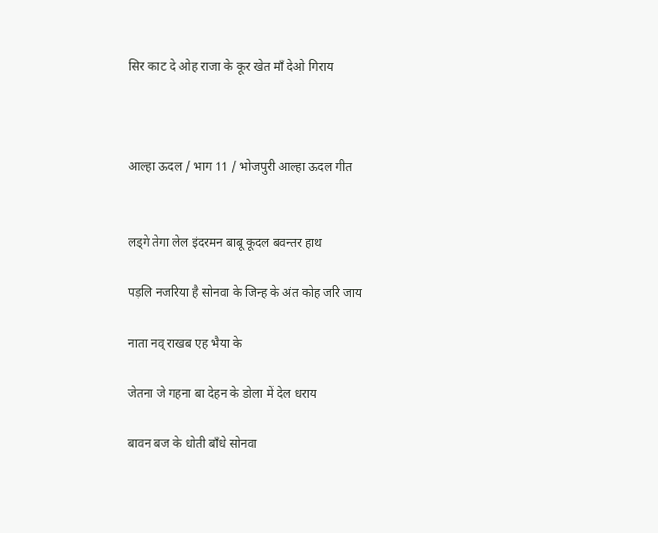सिर काट दे ओह राजा के कूर खेत माँ देओ गिराय



आल्हा ऊदल / भाग 11 / भोजपुरी आल्हा ऊदल गीत


लड्गे तेगा लेल इंदरमन बाबू कूदल बवन्तर हाथ

पड़लि नजरिया है सोनवा के जिन्ह के अंत कोह जरि जाय

नाता नव् राखब एह भैया के

जेतना जे गहना बा देहन के डोला में देल धराय

बावन बज के धोती बाँधे सोनवा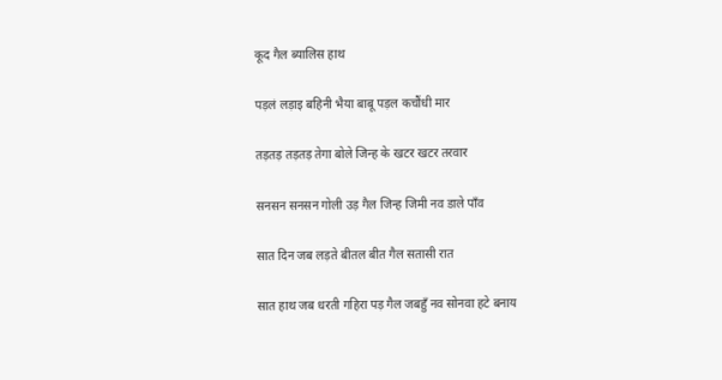कूद गैल ब्यालिस हाथ

पड़लं लड़ाइ बहिनी भैया बाबू पड़ल कचौंधी मार

तड़तड़ तड़तड़ तेगा बोले जिन्ह के खटर खटर तरवार

सनसन सनसन गोली उड़ गैल जिन्ह जिमी नव डाले पाँव

सात दिन जब लड़ते बीतल बीत गैल सतासी रात

सात हाथ जब धरती गहिरा पड़ गैल जबहुँ नव सोनवा हटे बनाय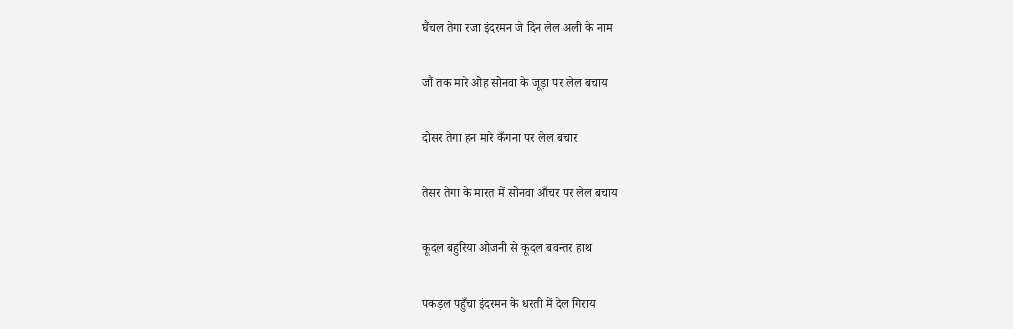घैंचल तेगा रजा इंदरमन जे दिन लेल अली के नाम

जौं तक मारे ओह सोनवा के जूड़ा पर लेल बचाय

दोसर तेगा हन मारे कँगना पर लेल बचार

तेसर तेगा के मारत में सोनवा आँचर पर लेल बचाय

कूदल बहुरिया ओजनी से कूदल बवन्तर हाथ

पकड़ल पहुँचा इंदरमन के धरती में देल गिराय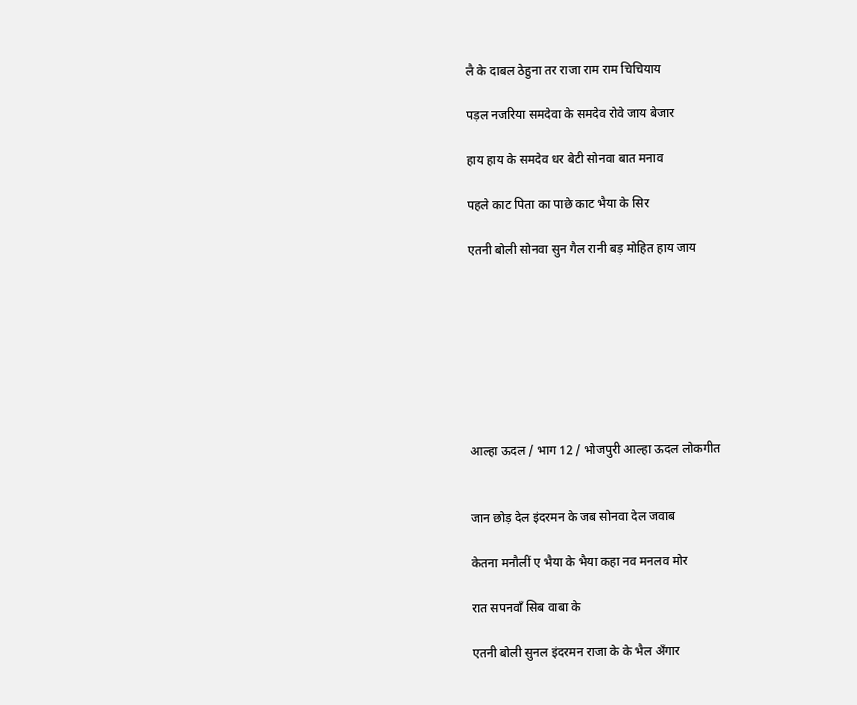लै के दाबल ठेहुना तर राजा राम राम चिचियाय

पड़ल नजरिया समदेवा के समदेव रोवे जाय बेजार

हाय हाय के समदेव धर बेटी सोनवा बात मनाव

पहले काट पिता का पाछे काट भैया के सिर

एतनी बोली सोनवा सुन गैल रानी बड़ मोहित हाय जाय








आल्हा ऊदल / भाग 12 / भोजपुरी आल्हा ऊदल लोकगीत


जान छोड़ देल इंदरमन के जब सोनवा देल जवाब

केतना मनौलीं ए भैया के भैया कहा नव मनलव मोर

रात सपनवाँ सिब वाबा के

एतनी बोली सुनल इंदरमन राजा के के भैल अँगार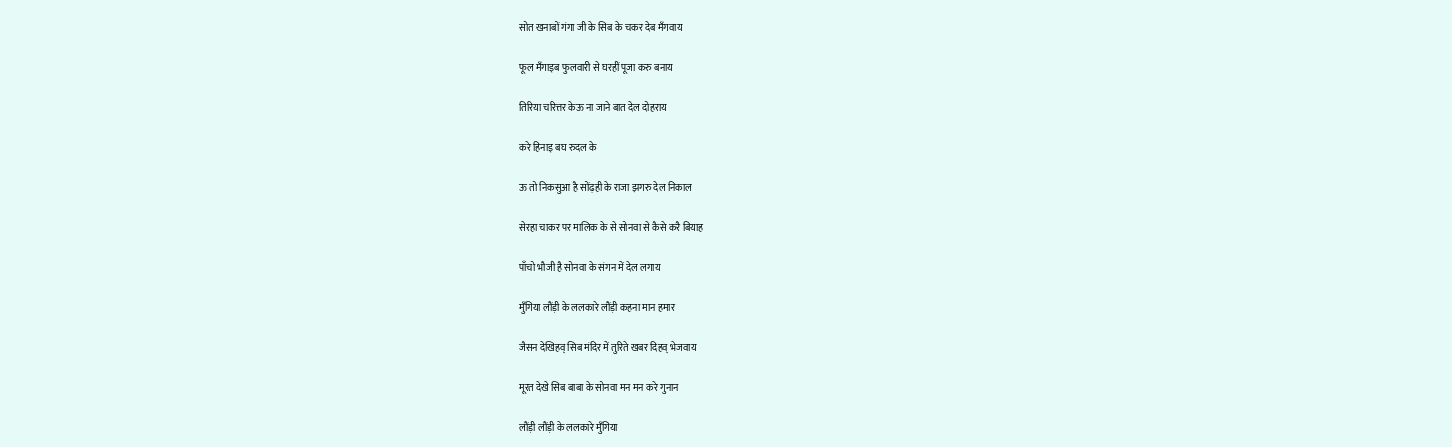सोत खनाबों गंगा जी के सिब के चकर देब मँगवाय

फूल मँगाइब फुलवारी से घरहीं पूजा करु बनाय

तिरिया चरित्तर केऊ ना जाने बात देल दोहराय

करे हिनाइ बघ रुदल के

ऊ तो निकसुआ है सोंढ़ही के राजा झगरु देल निकाल

सेरहा चाकर पर मालिक के से सोनवा से कैसे करै बियाह

पाँचो भौजी है सोनवा के संगन में देल लगाय

मुँगिया लौंड़ी के ललकारे लौंड़ी कहना मान हमार

जैसन देखिहव् सिब मंदिर में तुरिते खबर दिहव् भेजवाय

मूरत देखे सिब बाबा के सोनवा मन मन करे गुनान

लौंड़ी लौंड़ी के ललकारे मुँगिया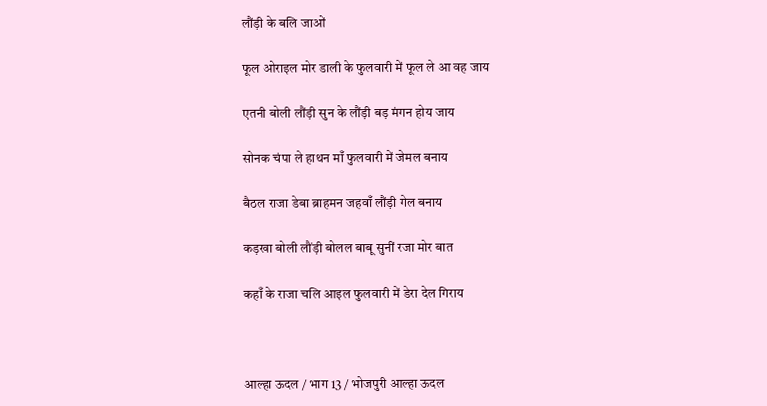लौंड़ी के बलि जाओं

फूल ओराइल मोर डाली के फुलवारी में फूल ले आ वह जाय

एतनी बोली लौंड़ी सुन के लौंड़ी बड़ मंगन होय जाय

सोनक चंपा ले हाथन माँ फुलवारी में जेमल बनाय

बैठल राजा डेबा ब्राहमन जहवाँ लौंड़ी गेल बनाय

कड़खा बोली लौंड़ी बोलल बाबू सुनीं रजा मोर बात

कहाँ के राजा चलि आइल फुलवारी में डेरा देल गिराय



आल्हा ऊदल / भाग 13 / भोजपुरी आल्हा ऊदल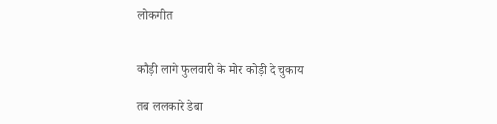लोकगीत


कौड़ी लागे फुलवारी के मोर कोड़ी दे चुकाय

तब ललकारे डेबा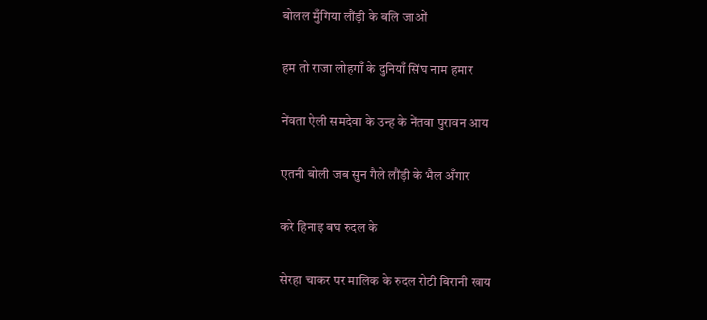बोलल मुँगिया लौंड़ी के बलि जाओं

हम तो राजा लोहगाँ के दुनियाँ सिंघ नाम हमार

नेंवता ऐली समदेवा के उन्ह के नेंतवा पुरावन आय

एतनी बोली जब सुन गैले लौंड़ी के भैल अँगार

करे हिनाइ बघ रुदल के

सेरहा चाकर पर मालिक के रुदल रोटी बिरानी खाय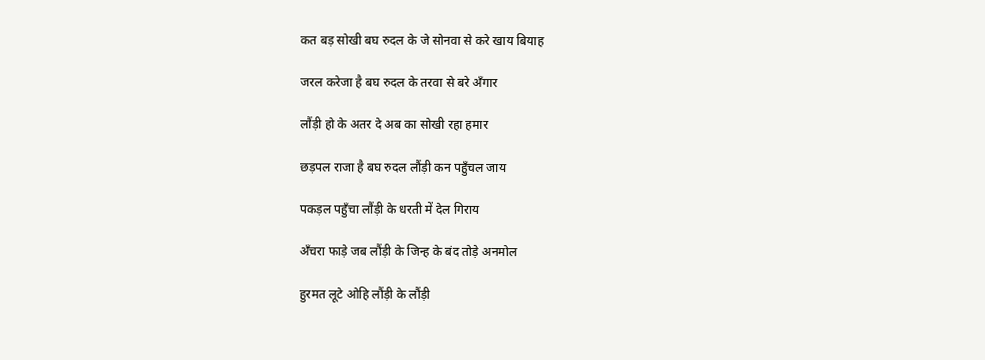कत बड़ सोखी बघ रुदल के जे सोनवा से करे खाय बियाह

जरल करेजा है बघ रुदल के तरवा से बरे अँगार

लौंड़ी हो के अतर दे अब का सोखी रहा हमार

छड़पल राजा है बघ रुदल लौंड़ी कन पहुँचल जाय

पकड़ल पहुँचा लौंड़ी के धरती में देल गिराय

अँचरा फाड़े जब लौंड़ी के जिन्ह के बंद तोड़े अनमोल

हुरमत लूटे ओहि लौंड़ी के लौंड़ी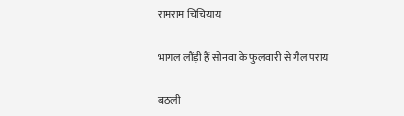रामराम चिचियाय

भागल लौंड़ी हैं सोनवा के फुलवारी से गैल पराय

बठली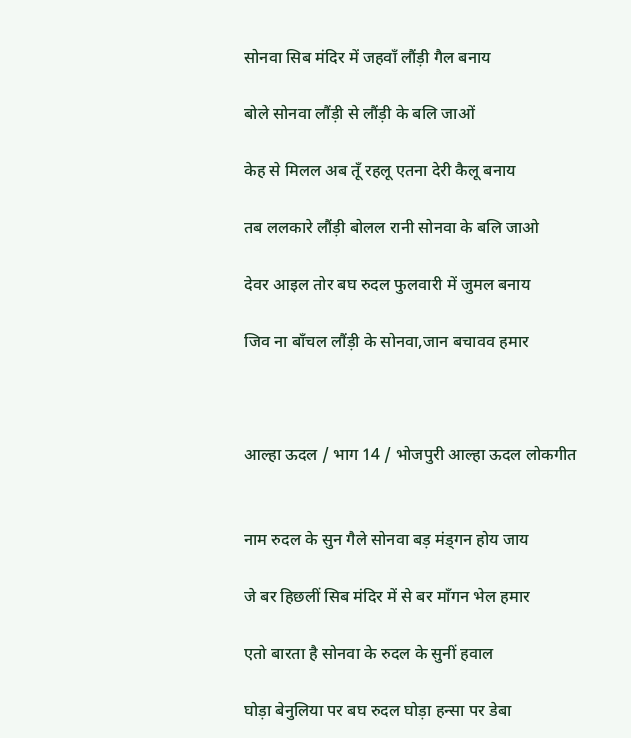सोनवा सिब मंदिर में जहवाँ लौंड़ी गैल बनाय

बोले सोनवा लौंड़ी से लौंड़ी के बलि जाओं

केह से मिलल अब तूँ रहलू एतना देरी कैलू बनाय

तब ललकारे लौंड़ी बोलल रानी सोनवा के बलि जाओ

देवर आइल तोर बघ रुदल फुलवारी में जुमल बनाय

जिव ना बाँचल लौंड़ी के सोनवा,जान बचावव हमार



आल्हा ऊदल / भाग 14 / भोजपुरी आल्हा ऊदल लोकगीत


नाम रुदल के सुन गैले सोनवा बड़ मंड्गन होय जाय

जे बर हिछलीं सिब मंदिर में से बर माँगन भेल हमार

एतो बारता है सोनवा के रुदल के सुनीं हवाल

घोड़ा बेनुलिया पर बघ रुदल घोड़ा हन्सा पर डेबा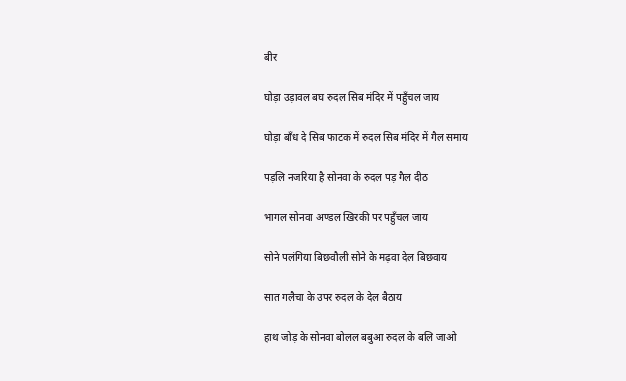बीर

घोड़ा उड़ावल बघ रुदल सिब मंदिर में पहुँचल जाय

घोड़ा बाँध दे सिब फाटक में रुदल सिब मंदिर में गैल समाय

पड़लि नजरिया है सोनवा के रुदल पड़ गैल दीठ

भागल सोनवा अण्डल खिरकी पर पहुँचल जाय

सोने पलंगिया बिछवौली सोने के मढ़वा देल बिछवाय

सात गलैचा के उपर रुदल के देल बैठाय

हाथ जोड़ के सोनवा बोलल बबुआ रुदल के बलि जाओ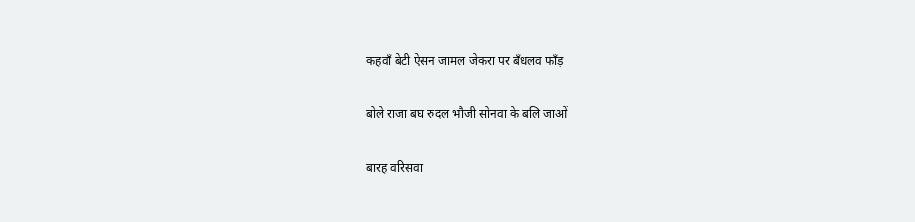कहवाँ बेटी ऐसन जामल जेकरा पर बँधलव फाँड़

बोले राजा बघ रुदल भौजी सोनवा के बलि जाओं

बारह वरिसवा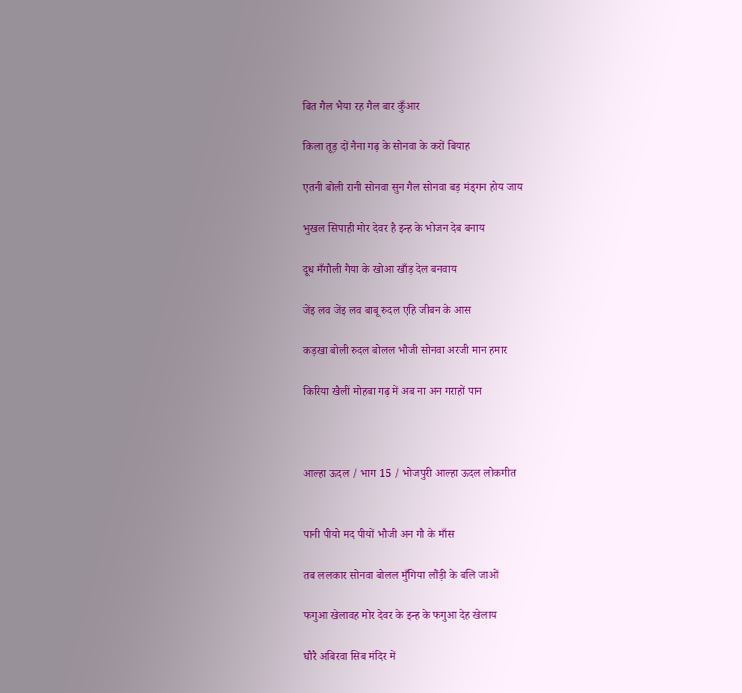बित गैल भैया रह गैल बार कुँआर

किला तूड़ दों नैना गढ़ के सोनवा के करों बियाह

एतनी बोली रानी सोनवा सुन गैल सोनवा बड़ मंड्गन होय जाय

भुखल सिपाही मोर देवर है इन्ह के भोजन देब बनाय

दूध मँगौली गैया के खोआ खाँड़ देल बनवाय

जेंइ लव जेंइ लव बाबू रुदल एहि जीबन के आस

कड़खा बोली रुदल बोलल भौजी सोनवा अरजी मान हमार

किरिया खैलीं मोहबा गढ़ में अब ना अन गराहों पान



आल्हा ऊदल / भाग 15 / भोजपुरी आल्हा ऊदल लोकगीत


पानी पीयो मद पीयों भौजी अन गौ के माँस

तब ललकार सोनवा बोलल मुँगिया लौंड़ी के बलि जाओं

फगुआ खेलावह मोर देवर के इन्ह के फगुआ देह खेलाय

घौरै अबिरवा सिब मंदिर में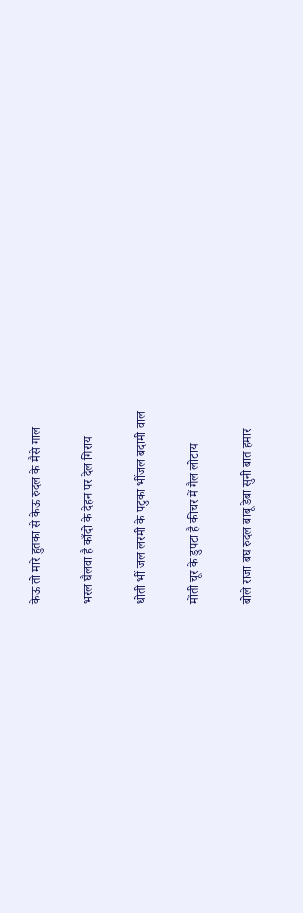केऊ तो मारे हुतका से केऊ रुदल के मैसे गाल

भरल घैलवा है काँदो के देहन पर देल गिराय

धोती भीं जल लरमी के पटुका भींजल बदामी वाल

मोंती चूर के डुपटा है कीचर में गैल लोटाय

बोले राजा बघ रुदल बाबू डेबा सुनी बात हमार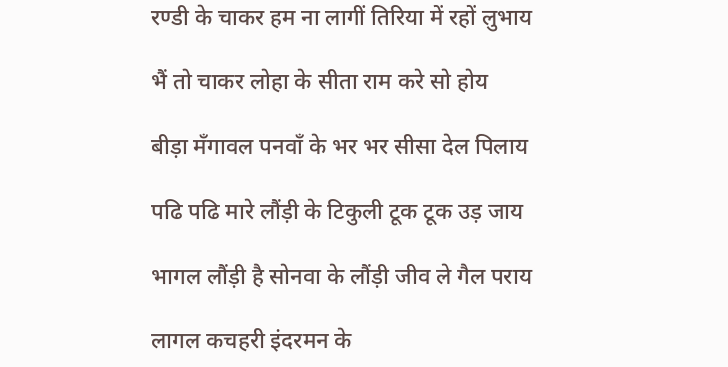रण्डी के चाकर हम ना लागीं तिरिया में रहों लुभाय

भैं तो चाकर लोहा के सीता राम करे सो होय

बीड़ा मँगावल पनवाँ के भर भर सीसा देल पिलाय

पढि पढि मारे लौंड़ी के टिकुली टूक टूक उड़ जाय

भागल लौंड़ी है सोनवा के लौंड़ी जीव ले गैल पराय

लागल कचहरी इंदरमन के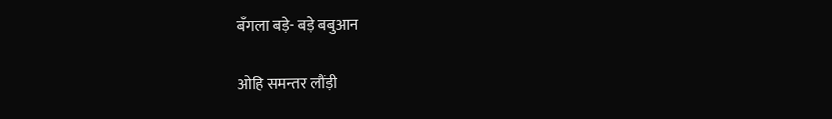बँगला बड़े- बड़े बबुआन

ओहि समन्तर लौंड़ी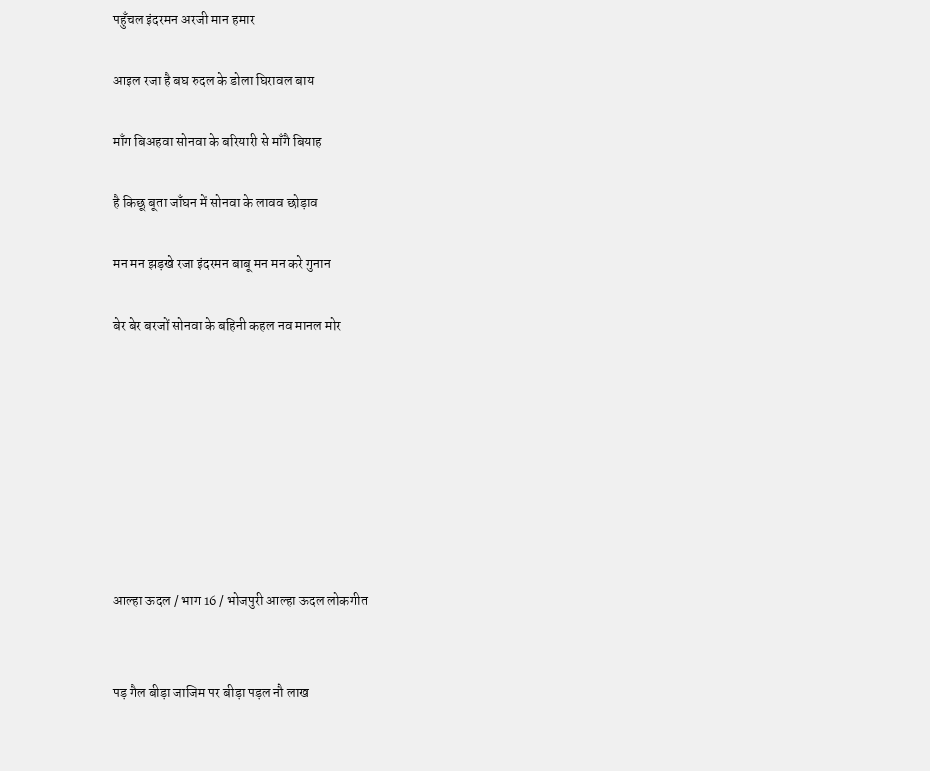पहुँचल इंदरमन अरजी मान हमार

आइल रजा है बघ रुदल के डोला घिरावल बाय

माँग बिअहवा सोनवा के बरियारी से माँगै बियाह

है किछू बूता जाँघन में सोनवा के लावव छोड़ाव

मन मन झड़खे रजा इंदरमन बाबू मन मन करे गुनान

बेर बेर बरजों सोनवा के बहिनी कहल नव मानल मोर








आल्हा ऊदल / भाग 16 / भोजपुरी आल्हा ऊदल लोकगीत


पड़ गैल बीड़ा जाजिम पर बीड़ा पड़ल नौ लाख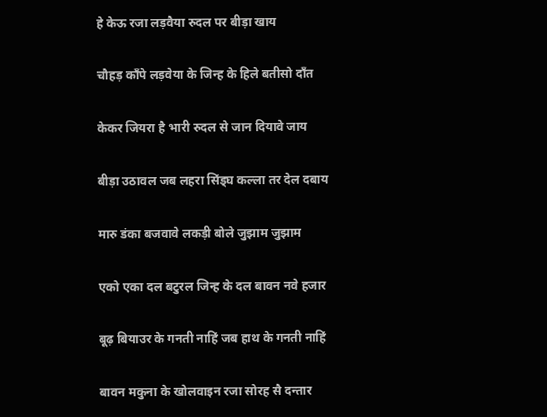हे केऊ रजा लड़वैया रुदल पर बीड़ा खाय

चौहड़ काँपे लड़वेया के जिन्ह के हिले बतीसो दाँत

केकर जियरा है भारी रुदल से जान दियावे जाय

बीड़ा उठावल जब लहरा सिंड्घ कल्ला तर देल दबाय

मारु डंका बजवावे लकड़ी बोले जुझाम जुझाम

एको एका दल बटुरल जिन्ह के दल बावन नवे हजार

बूढ़ बियाउर के गनती नाहिं जब हाथ के गनती नाहिं

बावन मकुना के खोलवाइन रजा सोरह सै दन्तार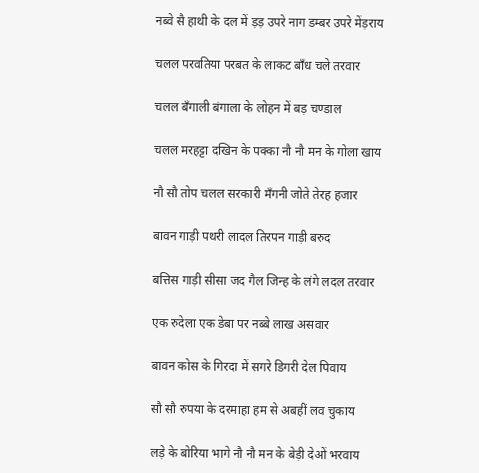नब्वे सै हाथी के दल में ड़ड़ उपरे नाग डम्बर उपरे मेंड़राय

चलल परवतिया परबत के लाकट बाँध चले तरवार

चलल बँगाली बंगाला के लोहन में बड़ चण्डाल

चलल मरहट्टा दखिन के पक्का नौ नौ मन के गोला खाय

नौ सौ तोप चलल सरकारी मँगनी जोते तेरह हजार

बावन गाड़ी पथरी लादल तिरपन गाड़ी बरुद

बत्तिस गाड़ी सीसा जद गैल जिन्ह के लंगे लदल तरवार

एक रुदेला एक डेबा पर नब्बे लाख असवार

बावन कोस के गिरदा में सगरे डिगरी देल पिवाय

सौ सौ रुपया के दरमाहा हम से अबहीं लव चुकाय

लड़े के बोरिया भागे नौ नौ मन के बेड़ी देओं भरवाय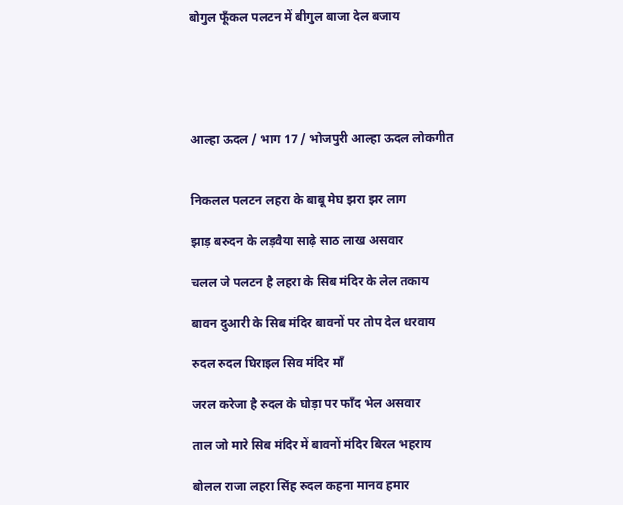बोगुल फूँकल पलटन में बीगुल बाजा देल बजाय





आल्हा ऊदल / भाग 17 / भोजपुरी आल्हा ऊदल लोकगीत


निकलल पलटन लहरा के बाबू मेघ झरा झर लाग

झाड़ बरुदन के लड़वैया साढ़े साठ लाख असवार

चलल जे पलटन है लहरा के सिब मंदिर के लेल तकाय

बावन दुआरी के सिब मंदिर बावनों पर तोप देल धरवाय

रुदल रुदल घिराइल सिव मंदिर माँ

जरल करेजा है रुदल के घोड़ा पर फाँद भेल असवार

ताल जो मारे सिब मंदिर में बावनों मंदिर बिरल भहराय

बोलल राजा लहरा सिंह रुदल कहना मानव हमार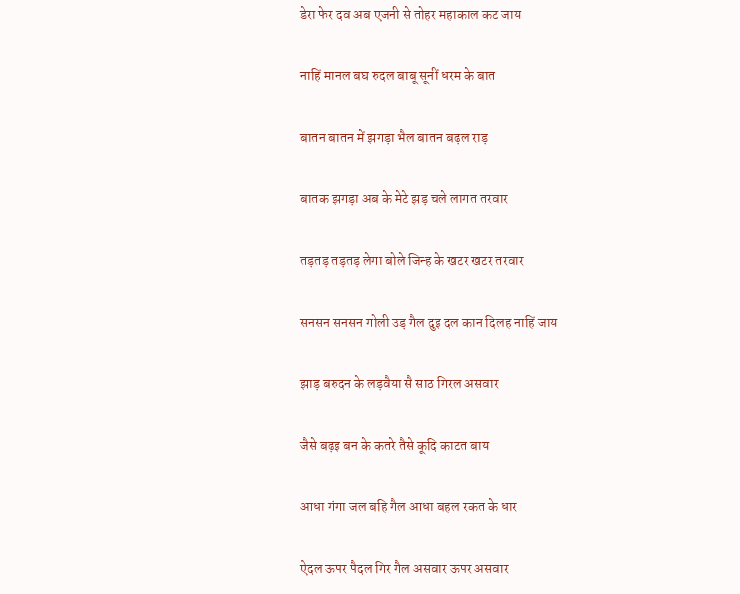डेरा फेर दव अब एजनी से तोहर महाकाल कट जाय

नाहिं मानल बघ रुदल बाबू सूनीं धरम के बात

बातन बातन में झगड़ा भैल बातन बढ़ल राड़

बातक झगड़ा अब के मेटे झड़ चले लागत तरवार

तड़तड़ तड़तड़ लेगा बोले जिन्ह के खटर खटर तरवार

सनसन सनसन गोली उड़ गैल दुइ दल कान दिलह नाहिं जाय

झाड़ बरुदन के लड़वैया सै साठ गिरल असवार

जैसे बढ़इ बन के कतरे तैसे कूदि काटत बाय

आधा गंगा जल बहि गैल आधा बहल रकत के धार

ऐदल ऊपर पैदल गिर गैल असवार ऊपर असवार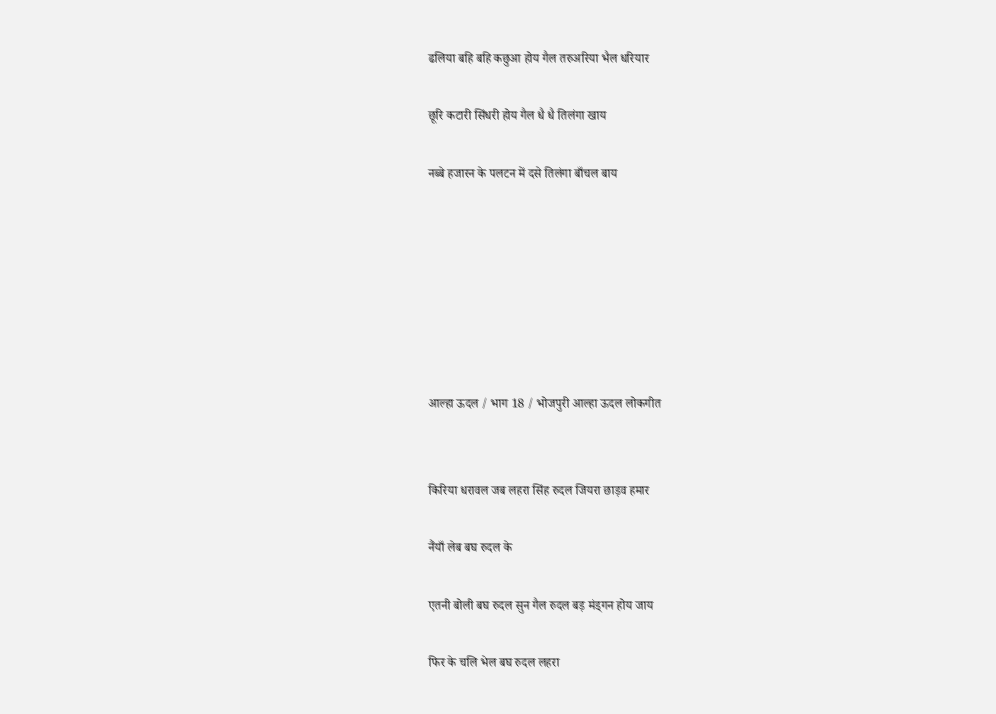ढलिया बहि बहि कछुआ होय गैल तरुअरिया भैल धरियार

छूरि कटारी सिंधरी होय गैल धै धै तिलंगा खाय

नब्बे हजारन के पलटन में दसे तिलंगा बाँचल बाय







आल्हा ऊदल / भाग 18 / भोजपुरी आल्हा ऊदल लोकगीत


किरिया धरावल जब लहरा सिंह रुदल जियरा छाड़व हमार

नैंयाँ लेब बघ रुदल के

एतनी बोली बघ रुदल सुन गैल रुदल बड़ मंड्गन होय जाय

फिर के चलि भेल बघ रुदल लहरा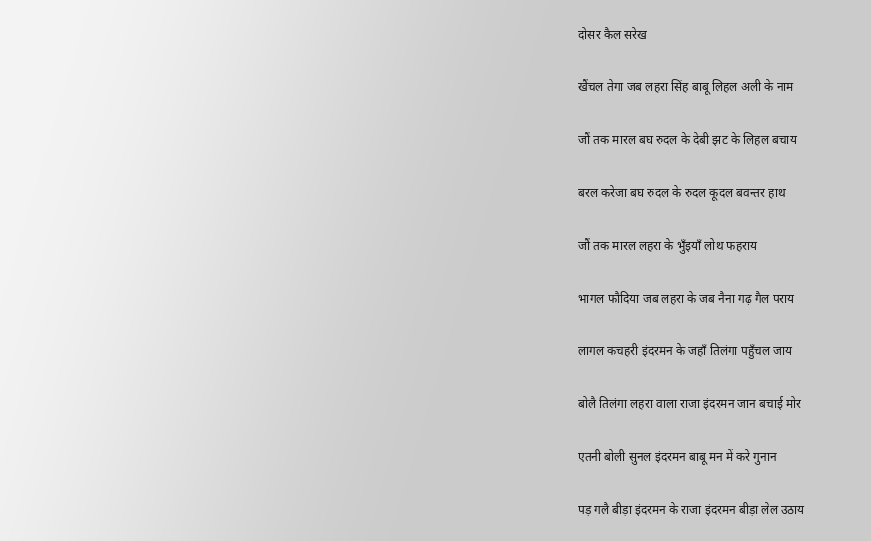दोसर कैल सरेख

खैंचल तेगा जब लहरा सिंह बाबू लिहल अली के नाम

जौं तक मारल बघ रुदल के देबी झट के लिहल बचाय

बरल करेजा बघ रुदल के रुदल कूदल बवन्तर हाथ

जौं तक मारल लहरा के भुँइयाँ लोथ फहराय

भागल फौदिया जब लहरा के जब नैना गढ़ गैल पराय

लागल कचहरी इंदरमन के जहाँ तिलंगा पहुँचल जाय

बोलै तिलंगा लहरा वाला राजा इंदरमन जान बचाई मोर

एतनी बोली सुनल इंदरमन बाबू मन में करे गुनान

पड़ गलै बीड़ा इंदरमन के राजा इंदरमन बीड़ा लेल उठाय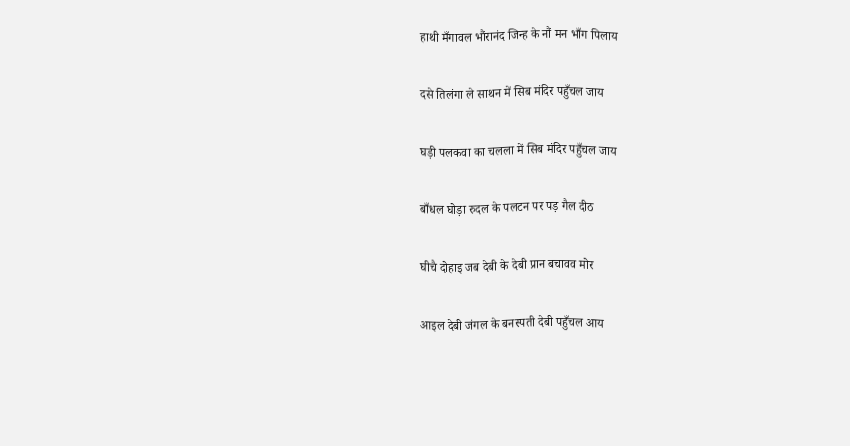हाथी मँगावल भौंरानंद जिन्ह के नौं मन भाँग पिलाय

दसे तिलंगा ले साथन में सिब मंदिर पहुँचल जाय

घड़ी पलकवा का चलला में सिब मंदिर पहुँचल जाय

बाँधल घोड़ा रुदल के पलटन पर पड़ गैल दीठ

घीचै दोहाइ जब देबी के देबी प्रान बचावव मोर

आइल देबी जंगल के बनस्पती देबी पहुँचल आय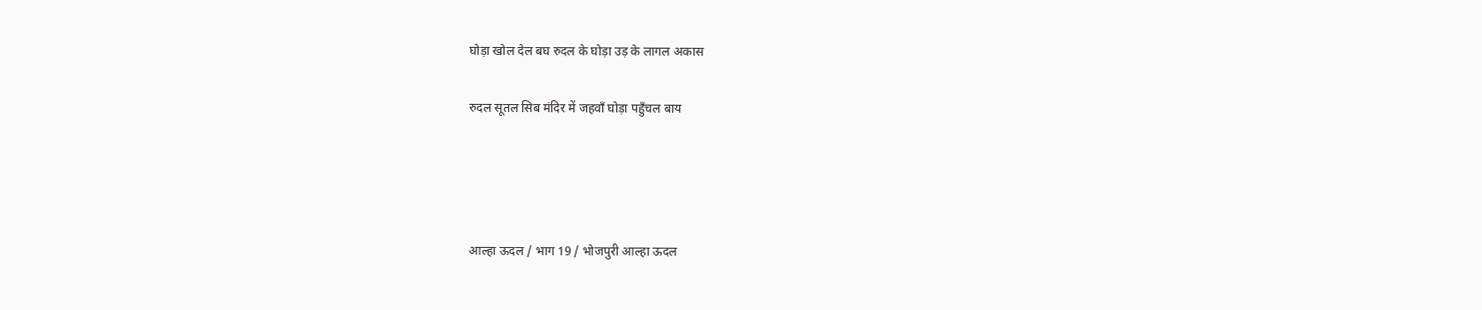घोड़ा खोल देल बघ रुदल के घोड़ा उड़ के लागल अकास

रुदल सूतल सिब मंदिर में जहवाँ घोड़ा पहुँचल बाय




आल्हा ऊदल / भाग 19 / भोजपुरी आल्हा ऊदल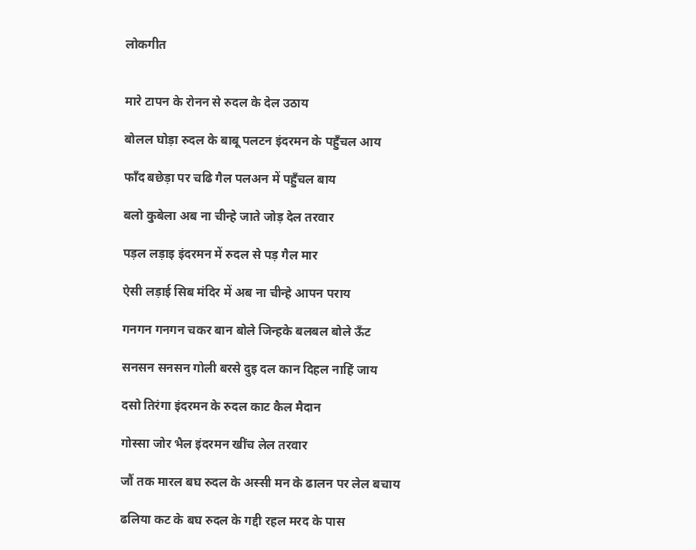लोकगीत


मारे टापन के रोनन से रुदल के देल उठाय

बोलल घोड़ा रुदल के बाबू पलटन इंदरमन के पहुँचल आय

फाँद बछेड़ा पर चढि गैल पलअन में पहुँचल बाय

बलो कुबेला अब ना चीन्हे जाते जोड़ देल तरवार

पड़ल लड़ाइ इंदरमन में रुदल से पड़ गैल मार

ऐसी लड़ाई सिब मंदिर में अब ना चीन्हे आपन पराय

गनगन गनगन चकर बान बोले जिन्हके बलबल बोले ऊँट

सनसन सनसन गोली बरसे दुइ दल कान दिहल नाहिं जाय

दसो तिरंगा इंदरमन के रुदल काट कैल मैदान

गोस्सा जोर भैल इंदरमन खींच लेल तरवार

जौं तक मारल बघ रुदल के अस्सी मन के ढालन पर लेल बचाय

ढलिया कट के बघ रुदल के गद्दी रहल मरद के पास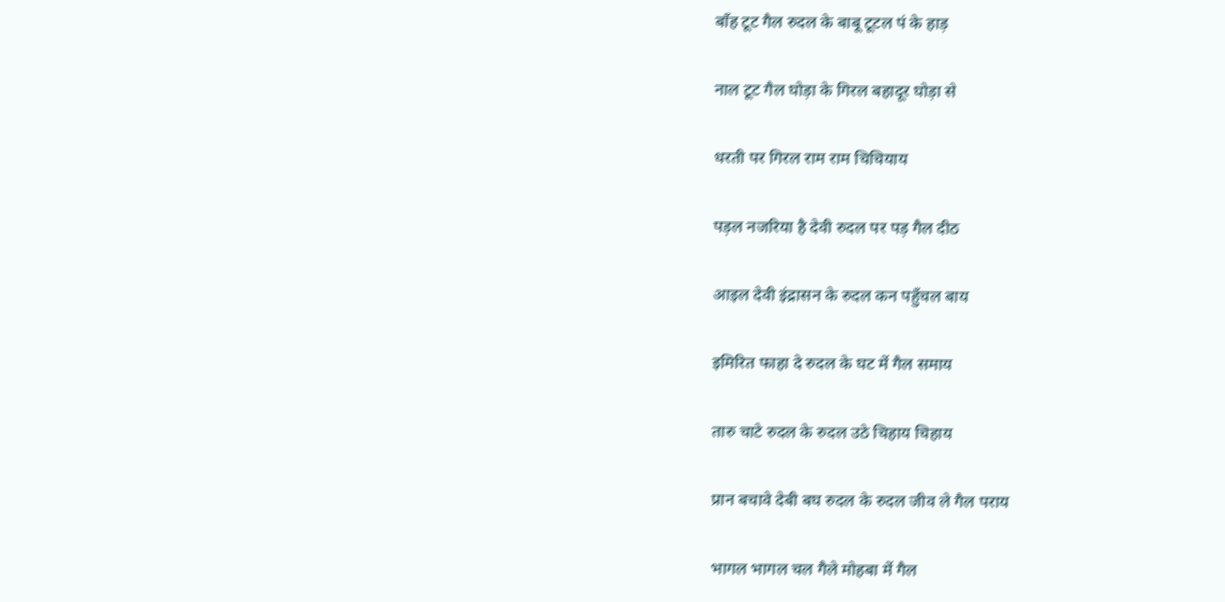बाँह टूट गैल रुदल के बाबू टूटल पं के हाड़

नाल टूट गैल घोड़ा के गिरल बहादूर घोड़ा से

धरती पर गिरल राम राम चिचियाय

पड़ल नजरिया है देवी रुदल पर पड़ गैल दीठ

आइल देवी इंद्रासन के रुदल कन पहुँचल बाय

इमिरित फाहा दे रुदल के घट में गैल समाय

तारु चाटे रुदल के रुदल उठे चिहाय चिहाय

प्रान बचावे देबी बघ रुदल के रुदल जीव ले गैल पराय

भागल भागल चल गैले मोहबा में गैल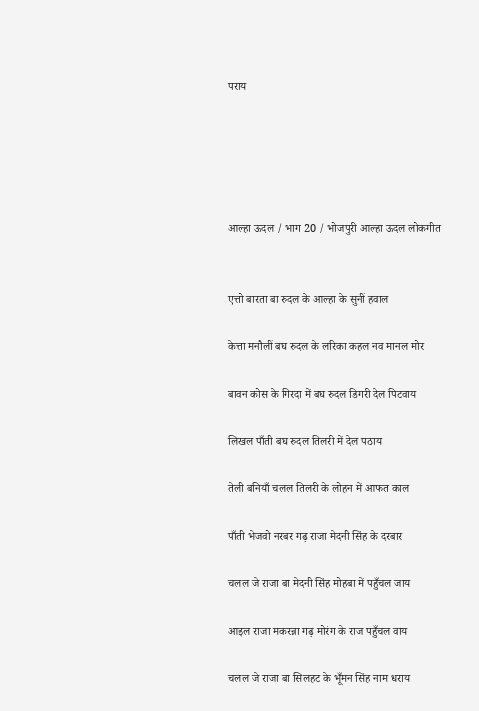पराय





आल्हा ऊदल / भाग 20 / भोजपुरी आल्हा ऊदल लोकगीत


एत्तो बारता बा रुदल के आल्हा के सुनीं हवाल

केत्ता मनौलीं बघ रुदल के लरिका कहल नव मानल मोर

बावन कोस के गिरदा में बघ रुदल डिगरी देल पिटवाय

लिखल पाँती बघ रुदल तिलरी में देल पठाय

तेली बनियाँ चलल तिलरी के लोहन में आफत काल

पाँती भेजवो नरबर गढ़ राजा मेदनी सिंह के दरबार

चलल जे राजा बा मेदनी सिंह मोहबा में पहुँचल जाय

आइल राजा मकरन्ना गढ़ मोरंग के राज पहुँचल वाय

चलल जे राजा बा सिलहट के भूँमन सिंह नाम धराय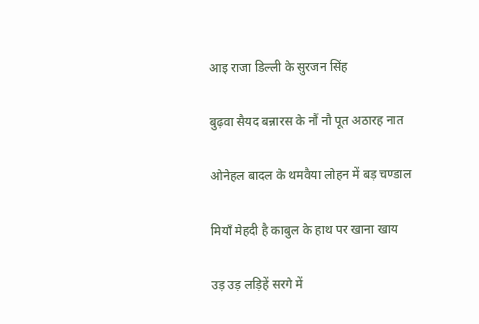आइ राजा डिल्ली के सुरजन सिंह

बुढ़वा सैयद बन्नारस के नौं नौ पूत अठारह नात

ओनेहल बादल के थमवैया लोहन में बड़ चण्डाल

मियाँ मेहदी है काबुल के हाथ पर खाना खाय

उड़ उड़ लड़िहें सरगे में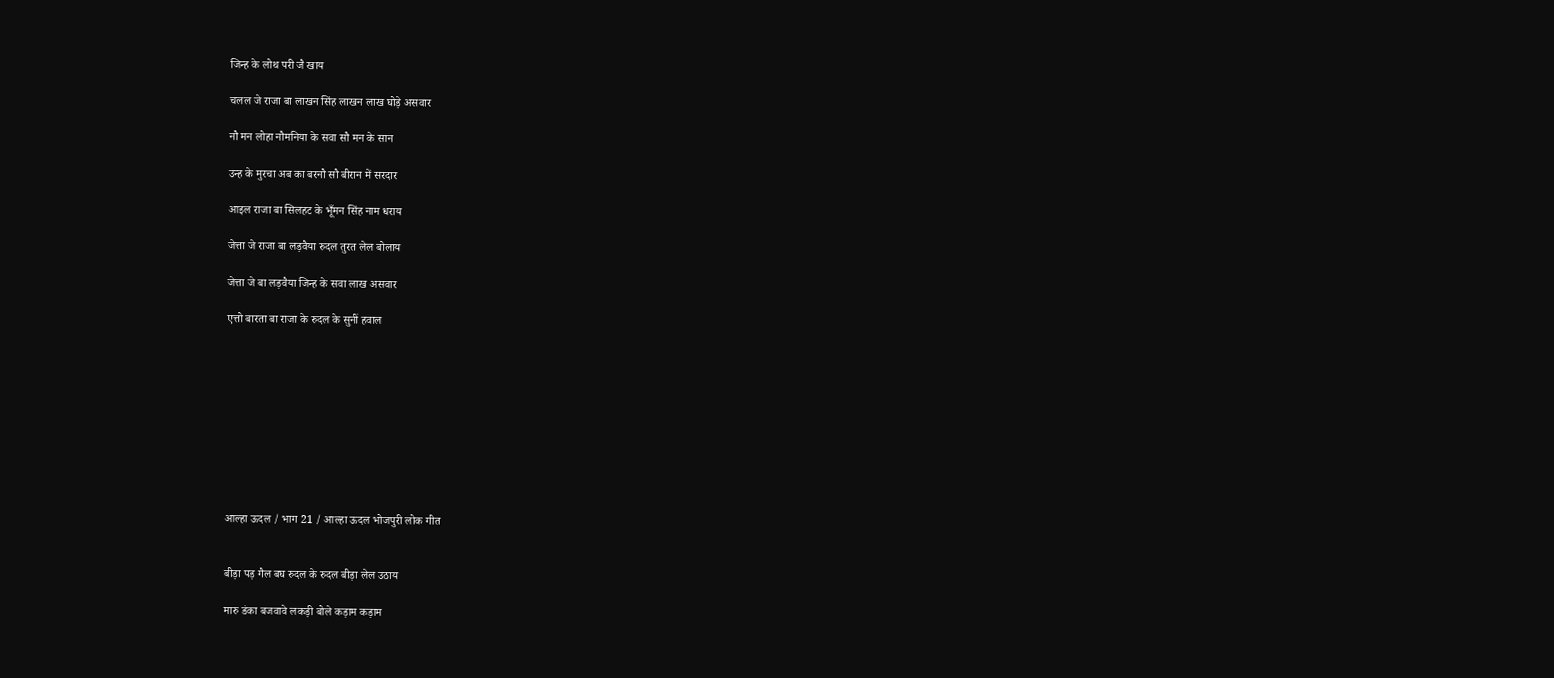जिन्ह के लोथ परी जै खाय

चलल जे राजा बा लाखन सिंह लाखन लाख घोड़े असवार

नौ मन लोहा नौमनिया के सवा सौ मन के सान

उन्ह के मुरचा अब का बरनौ सौ बीरान में सरदार

आइल राजा बा सिलहट के भूँमन सिंह नाम धराय

जेत्ता जे राजा बा लड़वैया रुदल तुरत लेल बोलाय

जेत्ता जे बा लड़वैया जिन्ह के सवा लाख असवार

एत्तो बारता बा राजा के रुदल के सुनीं हवाल










आल्हा ऊदल / भाग 21 / आल्हा ऊदल भोजपुरी लोक गीत


बीड़ा पड़ गैल बघ रुदल के रुदल बीड़ा लेल उठाय

मारु डंका बजवावे लकड़ी बोले कड़ाम कड़ाम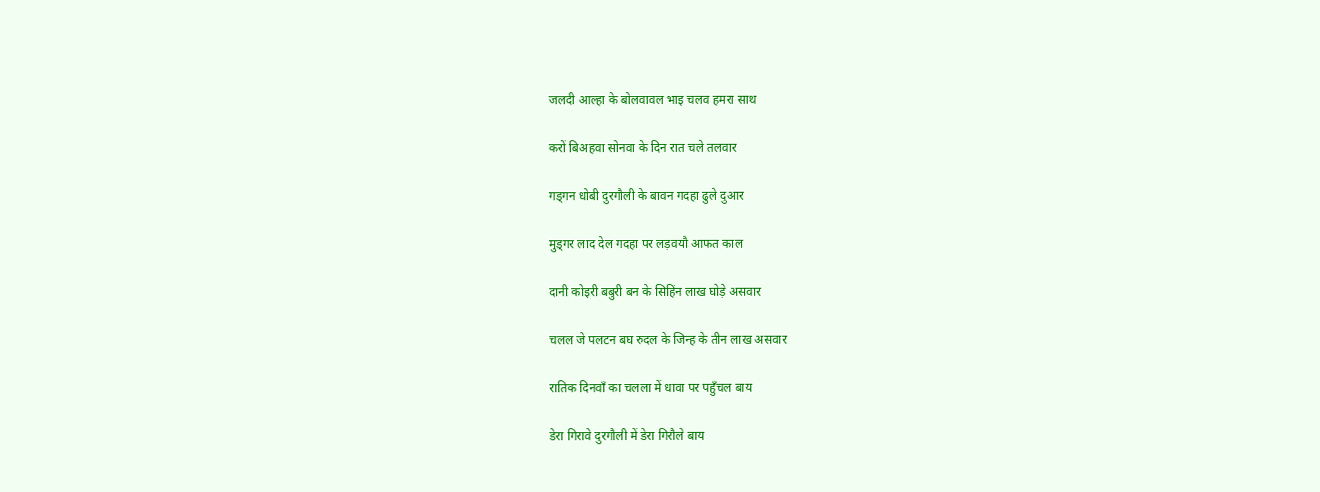जलदी आल्हा के बोलवावल भाइ चलव हमरा साथ

करों बिअहवा सोनवा के दिन रात चले तलवार

गड्गन धोबी दुरगौली के बावन गदहा ढुले दुआर

मुड्गर लाद देल गदहा पर लड़वयौ आफत काल

दानी कोइरी बबुरी बन के सिहिंन लाख घोड़े असवार

चलल जे पलटन बघ रुदल के जिन्ह के तीन लाख असवार

रातिक दिनवाँ का चलला में धावा पर पहुँचल बाय

डेरा गिरावे दुरगौली में डेरा गिरौले बाय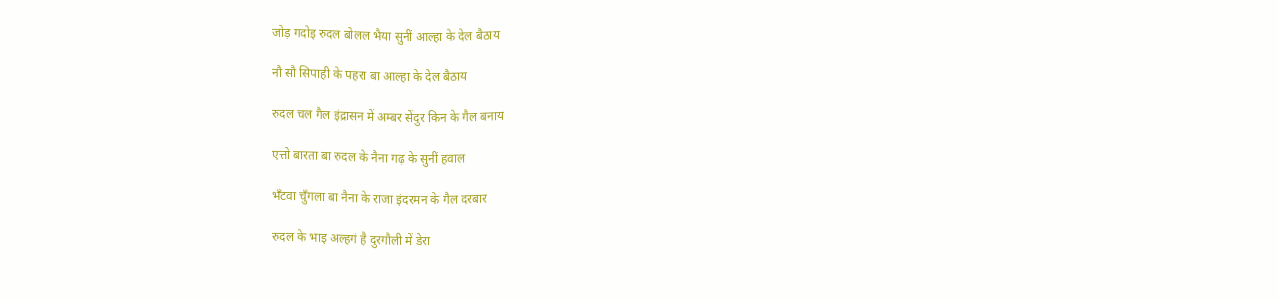जोड़ गदोइ रुदल बोलल भैया सुनीं आल्हा के देल बैठाय

नौ सौ सिपाही के पहरा बा आल्हा के देल बैठाय

रुदल चल गैल इंद्रासन में अम्बर सेंदुर किन के गैल बनाय

एत्तो बारता बा रुदल के नैना गढ़ के सुनीं हवाल

भँटवा चुँगला बा नैना के राजा इंदरमन के गैल दरबार

रुदल के भाइ अल्हगं है दुरगौली में डेरा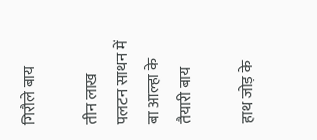गिरौले बाय

तीन लाख पलटन साथन में बा आल्हा के तैयारी बाय

हाथ जोड़ के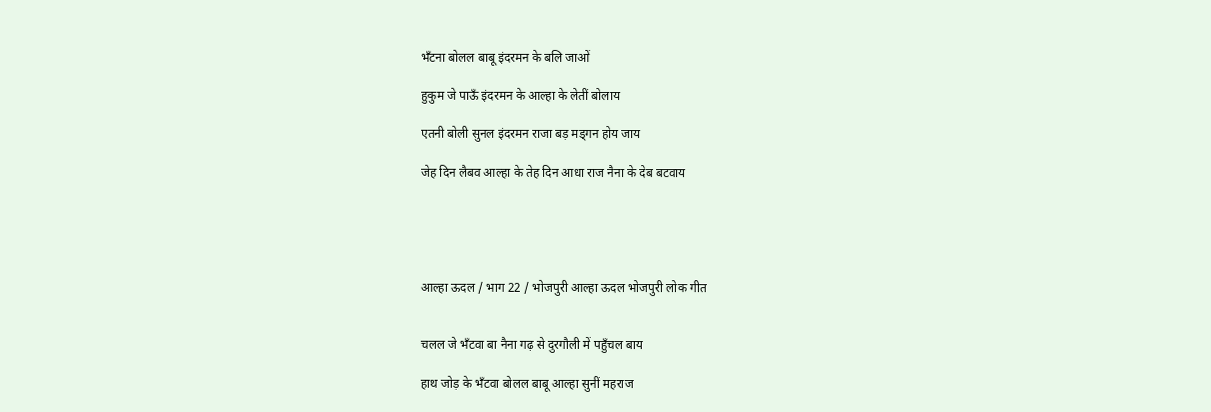भँटना बोलल बाबू इंदरमन के बलि जाओं

हुकुम जे पाऊँ इंदरमन के आल्हा के लेतीं बोलाय

एतनी बोली सुनल इंदरमन राजा बड़ मड्गन होय जाय

जेह दिन लैबव आल्हा के तेह दिन आधा राज नैना के देब बटवाय





आल्हा ऊदल / भाग 22 / भोजपुरी आल्हा ऊदल भोजपुरी लोक गीत


चलल जे भँटवा बा नैना गढ़ से दुरगौली में पहुँचल बाय

हाथ जोड़ के भँटवा बोलल बाबू आल्हा सुनीं महराज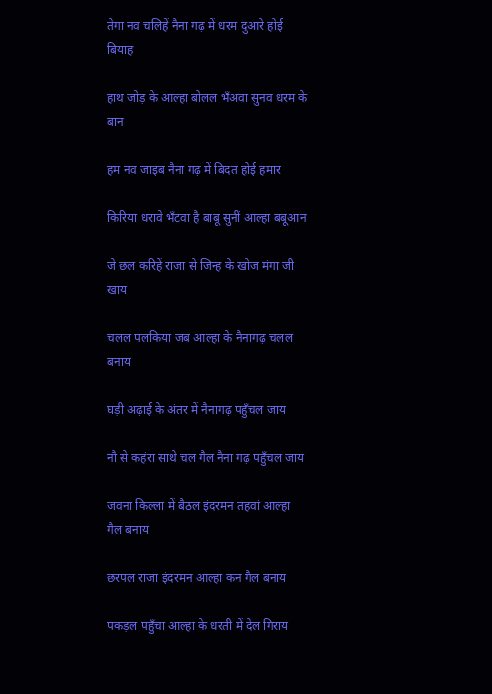तेगा नव चलिहें नैना गढ़ में धरम दुआरे होई बियाह

हाथ जोड़ के आल्हा बोलल भँअवा सुनव धरम के बान

हम नव जाइब नैना गढ़ में बिदत होई हमार

किरिया धरावे भँटवा है बाबू सुनीं आल्हा बबूआन

जे छल करिहें राजा से जिन्ह के खोज मंगा जी खाय

चलल पलकिया जब आल्हा के नैनागढ़ चलल बनाय

घड़ी अढ़ाई के अंतर में नैनागढ़ पहुँचल जाय

नौ से कहंरा साथे चल गैल नैना गढ़ पहुँचल जाय

जवना किल्ला में बैठल इंदरमन तहवां आल्हा गैल बनाय

छरपल राजा इंदरमन आल्हा कन गैल बनाय

पकड़ल पहुँचा आल्हा के धरती में देल गिराय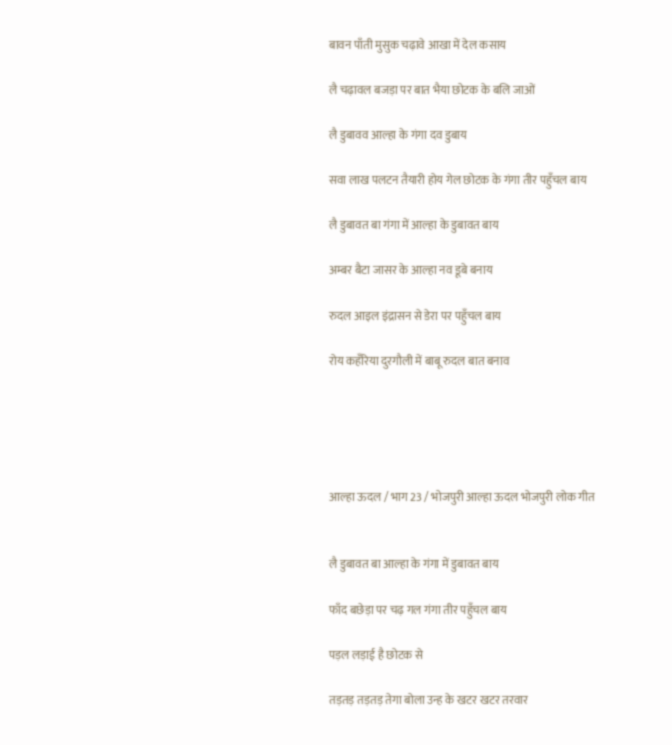बावन पाँती मुसुक चढ़ावे आखा में देल कसाय

लै चढ़ावल बजड़ा पर बात भैया छोटक के बलि जाओं

लै डुबावव आल्हा के गंगा दव डुबाय

सवा लाख पलटन तैयारी होय गेल छोटक के गंगा तीर पहुँचल बाय

लै डुबावत बा गंगा में आल्हा के डुबावत बाय

अम्बर बैटा जासर के आल्हा नव डूबे बनाय

रुदल आइल इंद्रासन से डेरा पर पहुँचल बाय

रोय कहँरिया दुरगौली में बाबू रुदल बात बनाव





आल्हा ऊदल / भाग 23 / भोजपुरी आल्हा ऊदल भोजपुरी लोक गीत


लै डुबावत बा आल्हा के गंगा में डुबावत बाय

फाँद बछेड़ा पर चढ़ गल गंगा तीर पहुँचल बाय

पड़ल लड़ाई है छोटक से

तड़तड़ तड़तड़ तेगा बोला उन्ह के खटर खटर तरवार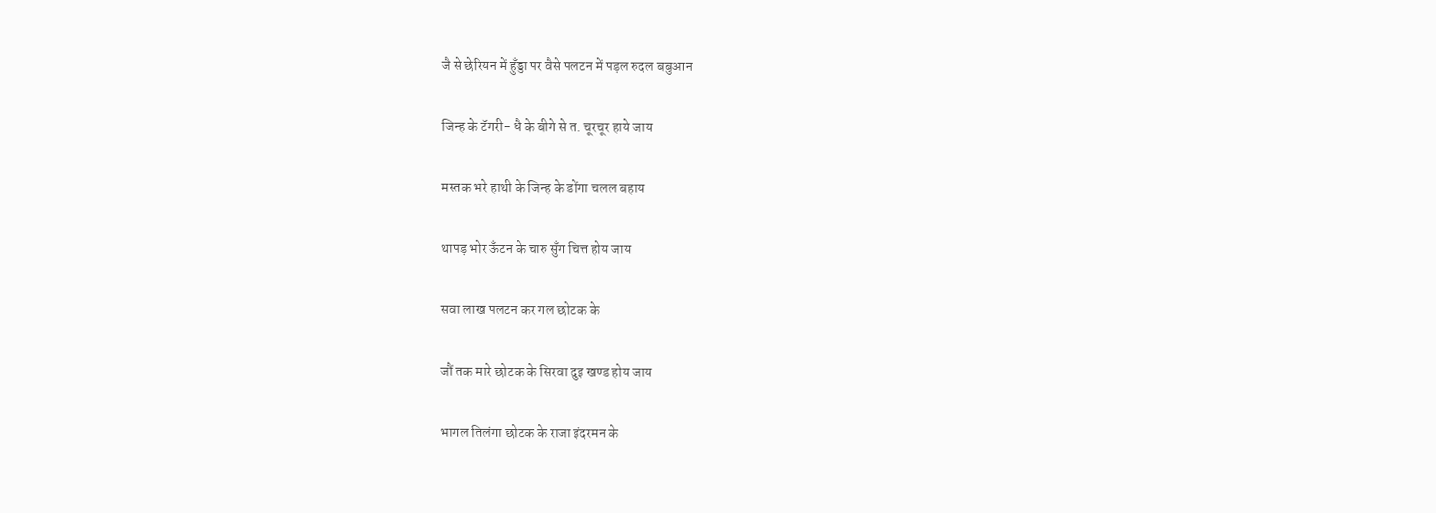जै से छेरियन में हुँड्डा पर वैसे पलटन में पड़ल रुदल बबुआन

जिन्ह के टॅगरी- धै के बीगे से त. चूरचूर हाये जाय

मस्तक भरे हाथी के जिन्ह के डोंगा चलल बहाय

थापड़ भोर ऊँटन के चारु सुँग चित्त होय जाय

सवा लाख पलटन कर गल छोटक के

जौं तक मारे छोटक के सिरवा दुइ खण्ड होय जाय

भागल तिलंगा छोटक के राजा इंदरमन के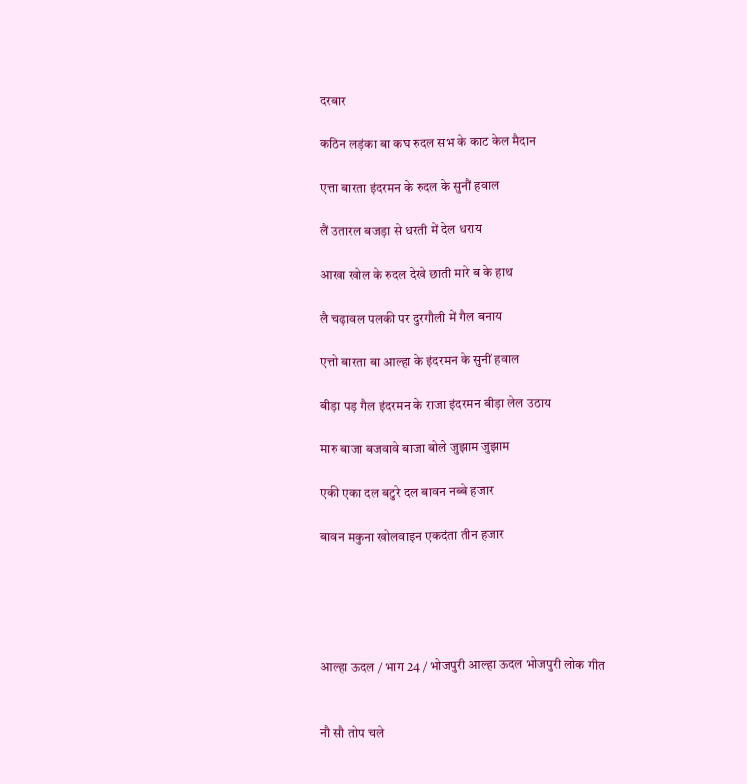दरबार

कठिन लड़ंका बा कघ रुदल सभ के काट केल मैदान

एत्ता बारता इंदरमन के रुदल के सुनौं हवाल

लैं उतारल बजड़ा से धरती में देल धराय

आखा खोल के रुदल देखे छाती मारे ब के हाथ

लै चढ़ावल पलकी पर दुरगौली में गैल बनाय

एत्तो बारता बा आल्हा के इंदरमन के सुनीं हवाल

बीड़ा पड़ गैल इंदरमन के राजा इंदरमन बीड़ा लेल उठाय

मारु बाजा बजवावे बाजा बोले जुझाम जुझाम

एकी एका दल बटुरे दल बावन नब्बे हजार

बावन मकुना खोलवाइन एकदंता तीन हजार





आल्हा ऊदल / भाग 24 / भोजपुरी आल्हा ऊदल भोजपुरी लोक गीत


नौ सौ तोप चले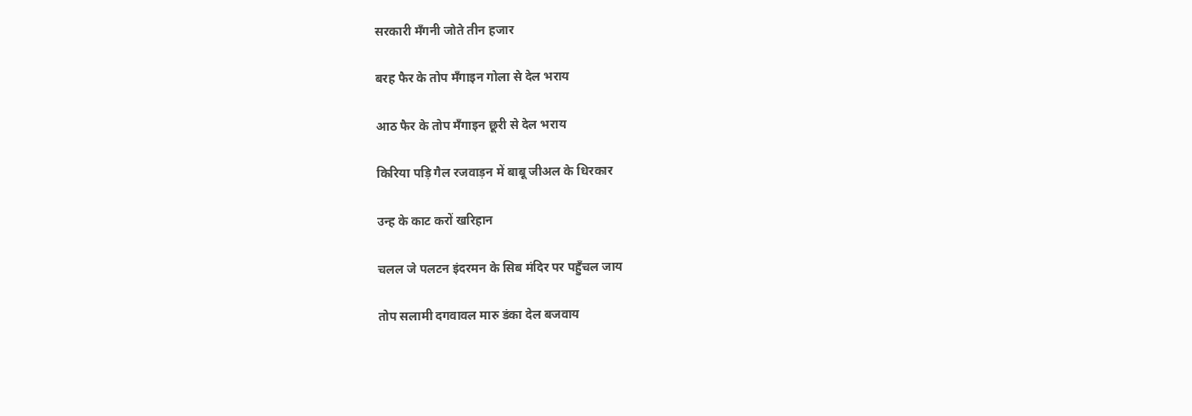सरकारी मँगनी जोते तीन हजार

बरह फैर के तोप मँगाइन गोला से देल भराय

आठ फैर के तोप मँगाइन छूरी से देल भराय

किरिया पड़ि गैल रजवाड़न में बाबू जीअल के धिरकार

उन्ह के काट करों खरिहान

चलल जे पलटन इंदरमन के सिब मंदिर पर पहुँचल जाय

तोप सलामी दगवावल मारु डंका देल बजवाय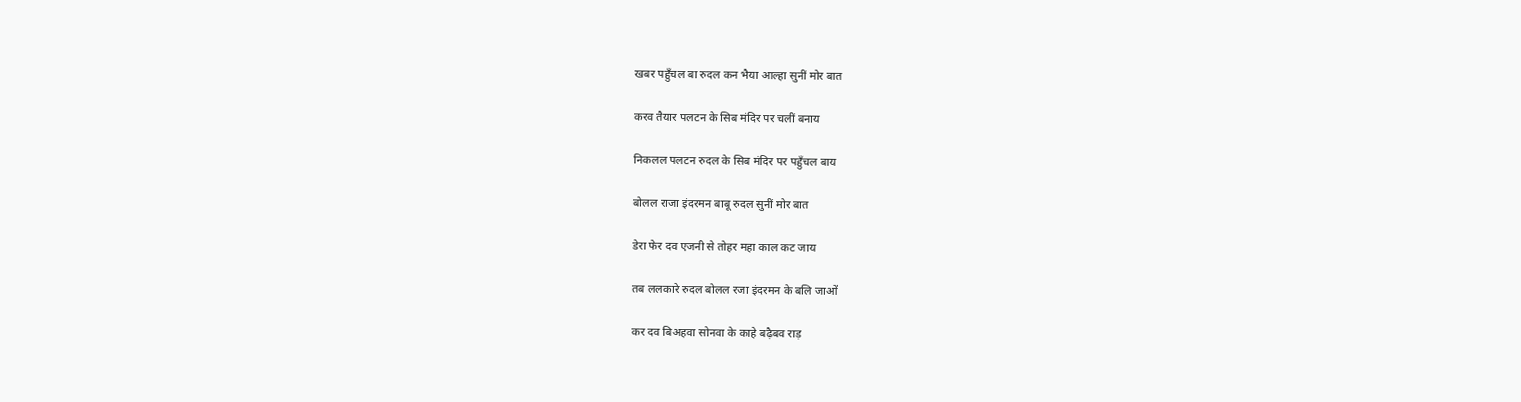खबर पहुँचल बा रुदल कन भैया आल्हा सुनीं मोर बात

करव तैयार पलटन के सिब मंदिर पर चलीं बनाय

निकलल पलटन रुदल के सिब मंदिर पर पहुँचल बाय

बोलल राजा इंदरमन बाबू रुदल सुनीं मोर बात

डेरा फेर दव एजनी से तोहर महा काल कट जाय

तब ललकारे रुदल बोलल रजा इंदरमन के बलि जाओं

कर दव बिअहवा सोनवा के काहे बढ़ैबव राड़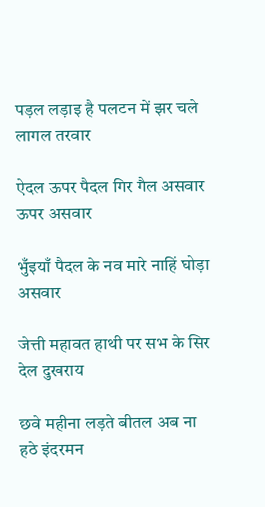पड़ल लड़ाइ है पलटन में झर चले लागल तरवार

ऐदल ऊपर पैदल गिर गैल असवार ऊपर असवार

भुँइयाँ पैदल के नव मारे नाहिं घोड़ा असवार

जेत्ती महावत हाथी पर सभ के सिर देल दुखराय

छवे महीना लड़ते बीतल अब ना हठे इंदरमन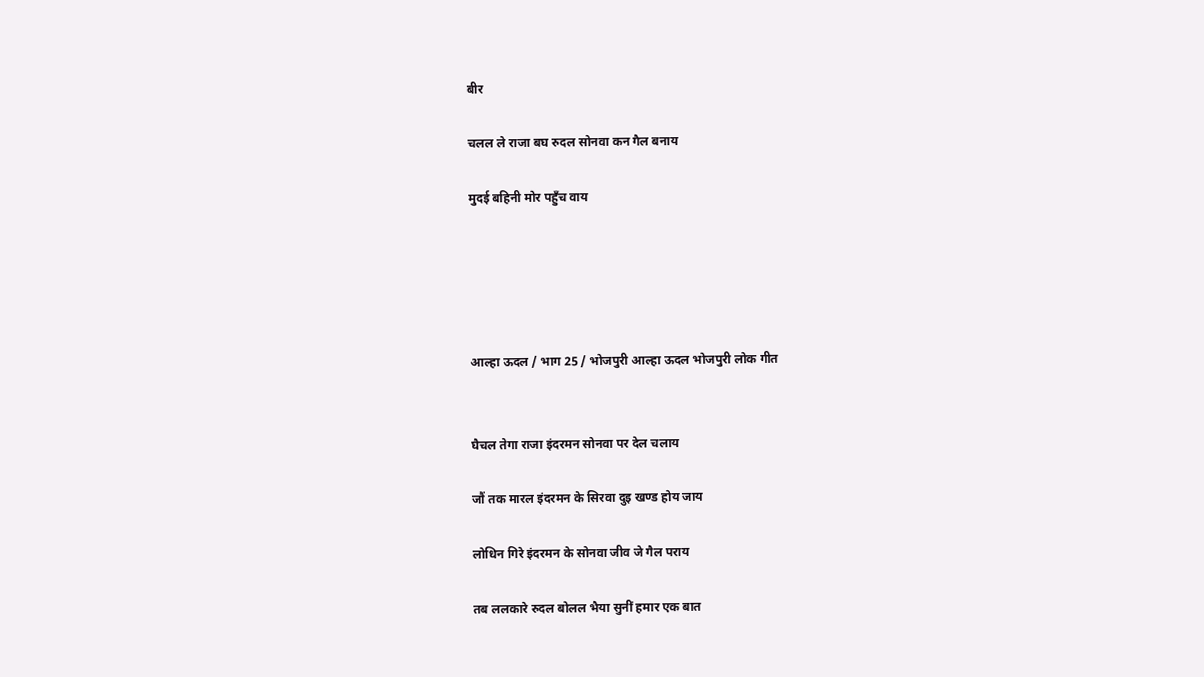बीर

चलल ले राजा बघ रुदल सोनवा कन गैल बनाय

मुदई बहिनी मोर पहुँच वाय





आल्हा ऊदल / भाग 25 / भोजपुरी आल्हा ऊदल भोजपुरी लोक गीत


घैचल तेगा राजा इंदरमन सोनवा पर देल चलाय

जौं तक मारल इंदरमन के सिरवा दुइ खण्ड होय जाय

लोधिन गिरे इंदरमन के सोनवा जीव जे गैल पराय

तब ललकारे रुदल बोलल भैया सुनीं हमार एक बात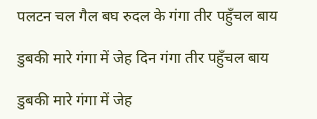पलटन चल गैल बघ रुदल के गंगा तीर पहुँचल बाय

डुबकी मारे गंगा में जेह दिन गंगा तीर पहुँचल बाय

डुबकी मारे गंगा में जेह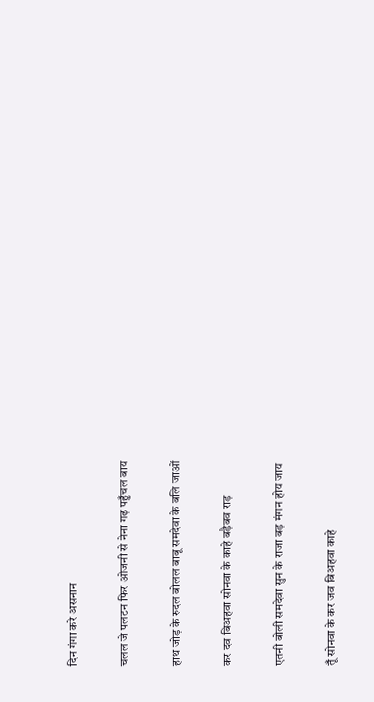दिन गंगा करे असनान

चलल जे पलटन फिर ओजनी से नेना गढ़ पहुँचल बाय

हाथ जोड़ के रुदल बोलल बाबू समदेवा के बलि जाओं

कर दव बिअहवा सोनवा के काहे बड़ैबव राड़

एतनी बोली समदेवा सुन के राजा बड़ मंगन होय जाय

तूँ सोनवा के कर जव बिअहवा काहे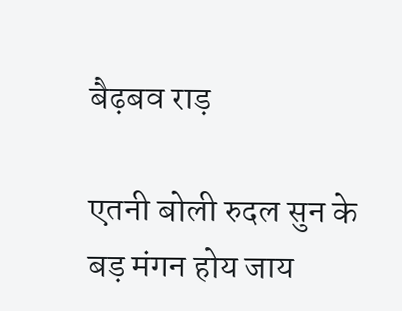बैढ़बव राड़

एतनी बोली रुदल सुन के बड़ मंगन होय जाय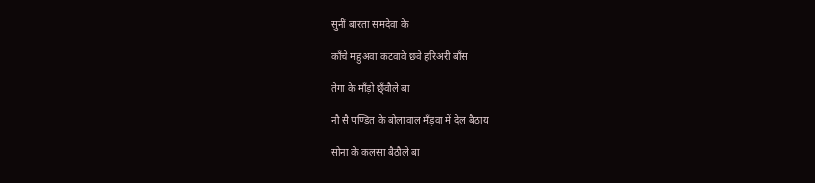सुनीं बारता समदेवा के

काँचे महुअवा कटवावे छवे हरिअरी बाँस

तेगा के माँड़ो छ्ँवौले बा

नौ सै पण्डित के बोलावाल मँड़वा में देल बैठाय

सोना के कलसा बैठौले बा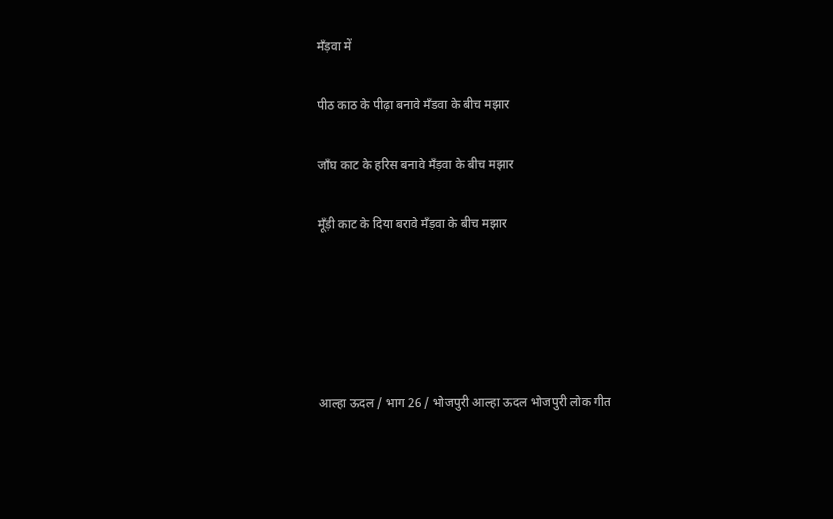मँड़वा में

पीठ काठ के पीढ़ा बनावे मँडवा के बीच मझार

जाँघ काट के हरिस बनावे मँड़वा के बीच मझार

मूँड़ी काट के दिया बरावे मँड़वा के बीच मझार





आल्हा ऊदल / भाग 26 / भोजपुरी आल्हा ऊदल भोजपुरी लोक गीत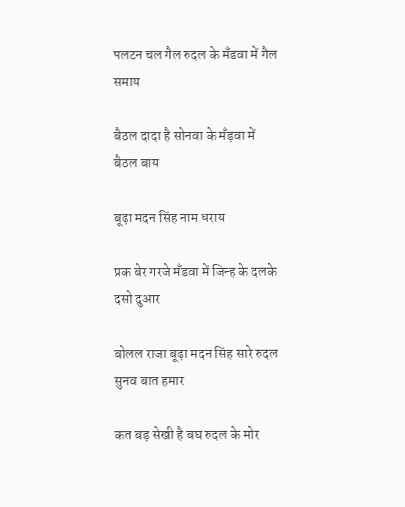पलटन चल गैल रुदल के मँडवा में गैल समाय

बैठल दादा है सोनवा के मँड़वा में बैठल बाय

बूढ़ा मदन सिंह नाम धराय

प्रक बेर गरजे मँडवा में जिन्ह के दलके दसो दुआर

बोलल राजा बूढ़ा मदन सिंह सारे रुदल सुनव बात हमार

कत बड़ सेखी है बघ रुदल के मोर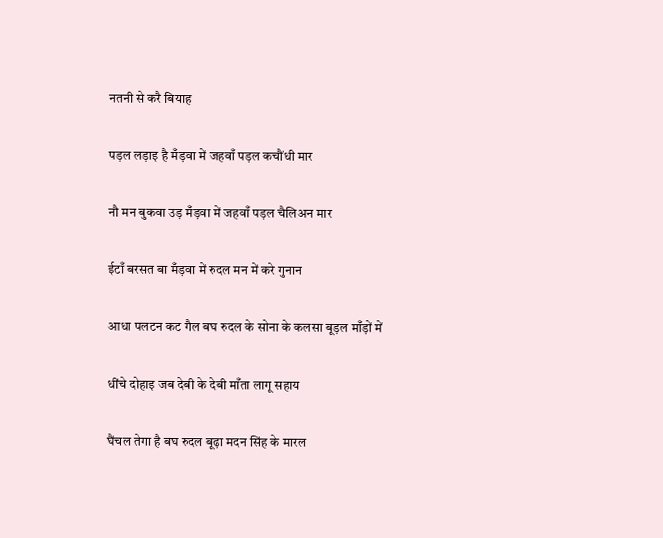नतनी से करै बियाह

पड़ल लड़ाइ है मँड़वा में जहवाँ पड़ल कचौंधी मार

नौ मन बुकवा उड़ मँड़वा में जहवाँ पड़ल चैलिअन मार

ईटाँ बरसत बा मँड़वा में रुदल मन में करे गुनान

आधा पलटन कट गैल बघ रुदल के सोना के कलसा बूड़ल माँड़ों में

धींचे दोहाइ जब देबी के देबी माँता लागू सहाय

घैंचल तेगा है बघ रुदल बूढ़ा मदन सिंह के मारल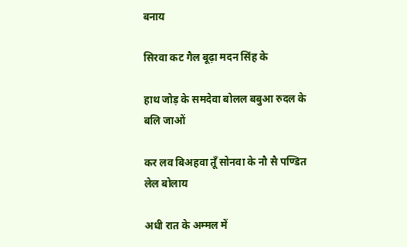बनाय

सिरवा कट गैल बूढ़ा मदन सिंह के

हाथ जोड़ के समदेवा बोलल बबुआ रुदल के बलि जाओं

कर लव बिअहवा तूँ सोनवा के नौ सै पण्डित लेल बोलाय

अधी रात के अम्मल में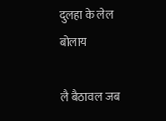दुलहा के लेल बोलाय

लै बैठावल जब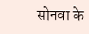सोनवा के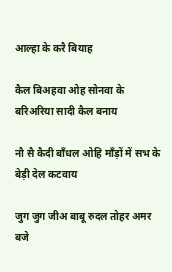आल्हा के करै बियाह

कैल बिअहवा ओह सोनवा के बरिअरिया सादी कैल बनाय

नौ सै कैदी बाँधल ओहि माँड़ों में सभ के बेड़ी देल कटवाय

जुग जुग जीअ बाबू रुदल तोहर अमर बजे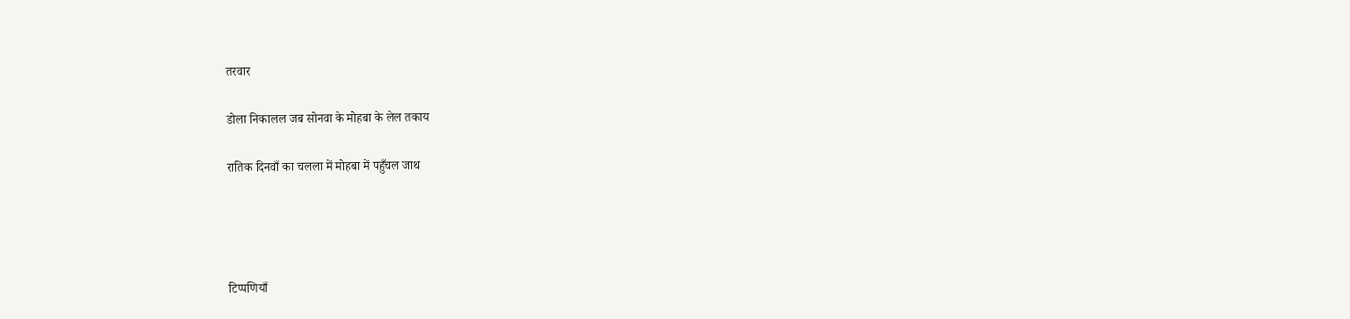तरवार

डोला निकालल जब सोनवा के मोहबा के लेल तकाय

रातिक दिनवाँ का चलला में मोहबा में पहुँचल जाथ




टिप्पणियाँ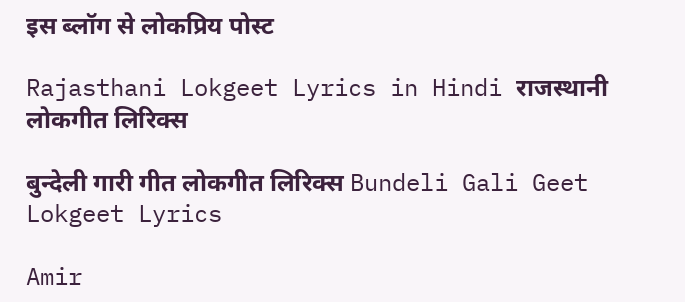इस ब्लॉग से लोकप्रिय पोस्ट

Rajasthani Lokgeet Lyrics in Hindi राजस्थानी लोकगीत लिरिक्स

बुन्देली गारी गीत लोकगीत लिरिक्स Bundeli Gali Geet Lokgeet Lyrics

Amir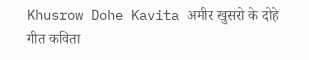Khusrow Dohe Kavita अमीर खुसरो के दोहे गीत कविता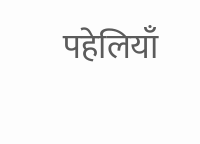पहेलियाँ